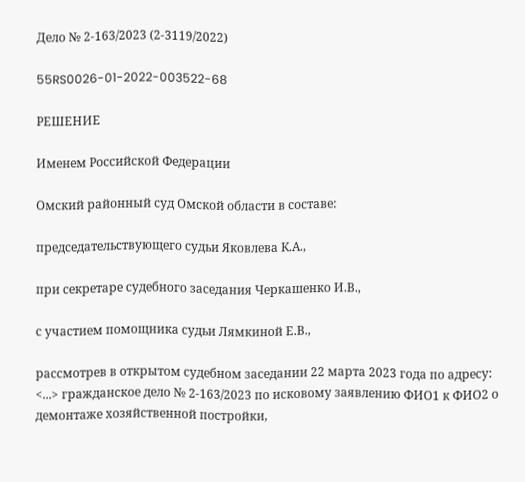Дело № 2-163/2023 (2-3119/2022)

55RS0026-01-2022-003522-68

РЕШЕНИЕ

Именем Российской Федерации

Омский районный суд Омской области в составе:

председательствующего судьи Яковлева К.А.,

при секретаре судебного заседания Черкашенко И.В.,

с участием помощника судьи Лямкиной Е.В.,

рассмотрев в открытом судебном заседании 22 марта 2023 года по адресу: <...> гражданское дело № 2-163/2023 по исковому заявлению ФИО1 к ФИО2 о демонтаже хозяйственной постройки,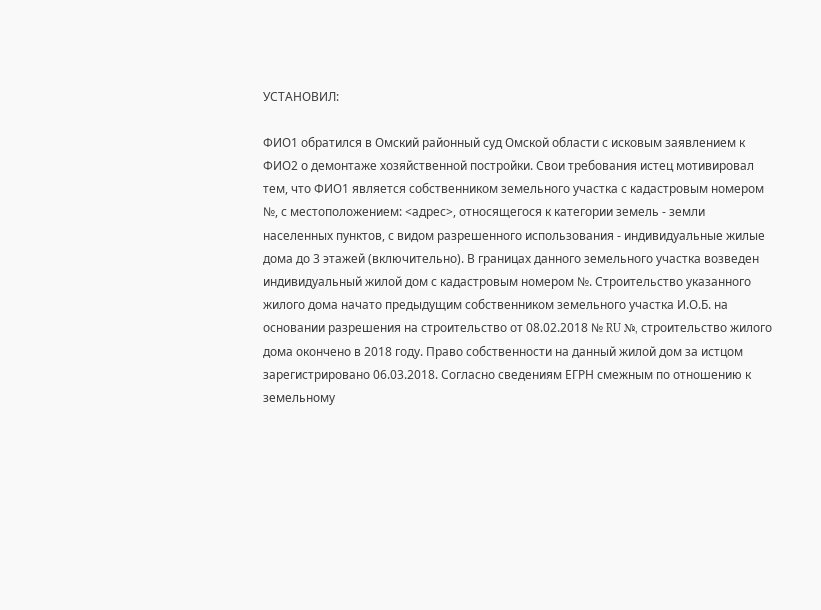УСТАНОВИЛ:

ФИО1 обратился в Омский районный суд Омской области с исковым заявлением к ФИО2 о демонтаже хозяйственной постройки. Свои требования истец мотивировал тем, что ФИО1 является собственником земельного участка с кадастровым номером №, с местоположением: <адрес>, относящегося к категории земель - земли населенных пунктов, с видом разрешенного использования - индивидуальные жилые дома до 3 этажей (включительно). В границах данного земельного участка возведен индивидуальный жилой дом с кадастровым номером №. Строительство указанного жилого дома начато предыдущим собственником земельного участка И.О.Б. на основании разрешения на строительство от 08.02.2018 № RU №, строительство жилого дома окончено в 2018 году. Право собственности на данный жилой дом за истцом зарегистрировано 06.03.2018. Согласно сведениям ЕГРН смежным по отношению к земельному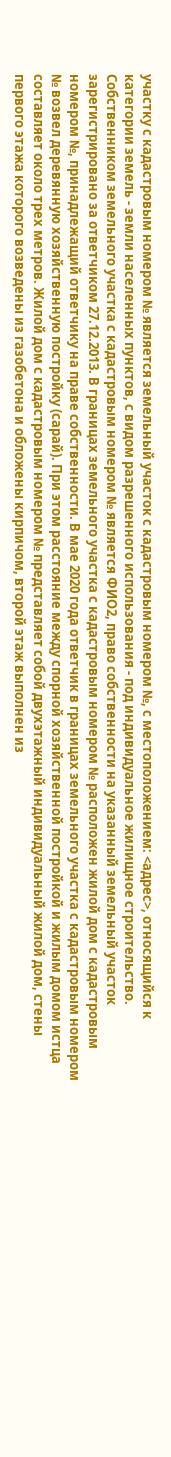участку с кадастровым номером № является земельный участок с кадастровым номером №, с местоположением: <адрес>, относящийся к категории земель - земли населенных пунктов, с видом разрешенного использования - под индивидуальное жилищное строительство. Собственником земельного участка с кадастровым номером № является ФИО2, право собственности на указанный земельный участок зарегистрировано за ответчиком 27.12.2013. В границах земельного участка с кадастровым номером № расположен жилой дом с кадастровым номером №, принадлежащий ответчику на праве собственности. В мае 2020 года ответчик в границах земельного участка с кадастровым номером № возвел деревянную хозяйственную постройку (сарай). При этом расстояние между спорной хозяйственной постройкой и жилым домом истца составляет около трех метров. Жилой дом с кадастровым номером № представляет собой двухэтажный индивидуальный жилой дом, стены первого этажа которого возведены из газобетона и обложены кирпичом, второй этаж выполнен из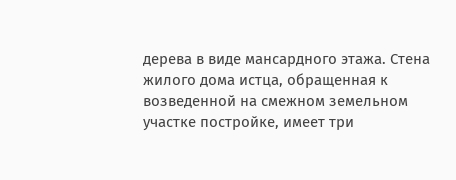дерева в виде мансардного этажа. Стена жилого дома истца, обращенная к возведенной на смежном земельном участке постройке, имеет три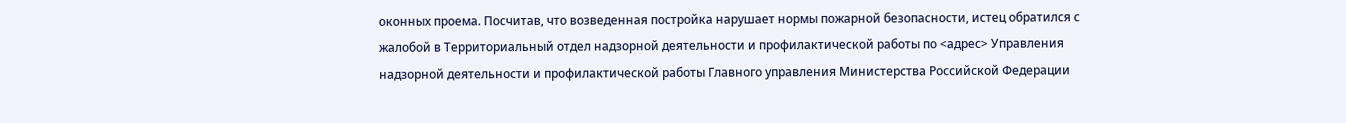оконных проема. Посчитав, что возведенная постройка нарушает нормы пожарной безопасности, истец обратился с жалобой в Территориальный отдел надзорной деятельности и профилактической работы по <адрес> Управления надзорной деятельности и профилактической работы Главного управления Министерства Российской Федерации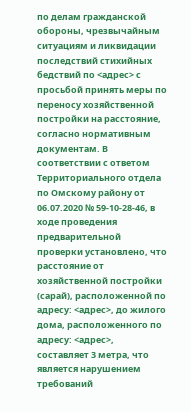по делам гражданской обороны, чрезвычайным ситуациям и ликвидации последствий стихийных бедствий по <адрес> с просьбой принять меры по переносу хозяйственной постройки на расстояние, согласно нормативным документам. В соответствии с ответом Территориального отдела по Омскому району от 06.07.2020 № 59-10-28-46, в ходе проведения предварительной проверки установлено, что расстояние от хозяйственной постройки (сарай), расположенной по адресу: <адрес>, до жилого дома, расположенного по адресу: <адрес>, составляет 3 метра, что является нарушением требований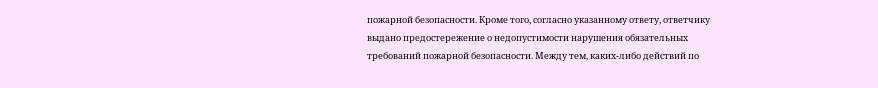пожарной безопасности. Кроме того, согласно указанному ответу, ответчику выдано предостережение о недопустимости нарушения обязательных требований пожарной безопасности. Между тем, каких-либо действий по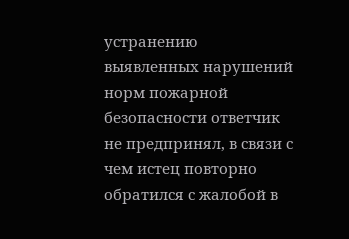устранению выявленных нарушений норм пожарной безопасности ответчик не предпринял, в связи с чем истец повторно обратился с жалобой в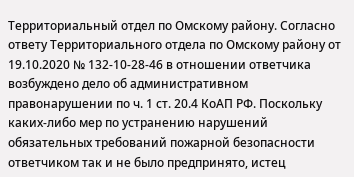Территориальный отдел по Омскому району. Согласно ответу Территориального отдела по Омскому району от 19.10.2020 № 132-10-28-46 в отношении ответчика возбуждено дело об административном правонарушении по ч. 1 ст. 20.4 КоАП РФ. Поскольку каких-либо мер по устранению нарушений обязательных требований пожарной безопасности ответчиком так и не было предпринято, истец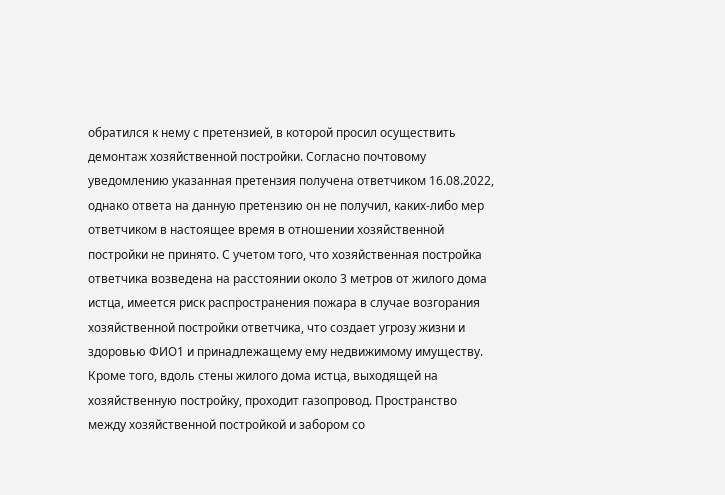обратился к нему с претензией, в которой просил осуществить демонтаж хозяйственной постройки. Согласно почтовому уведомлению указанная претензия получена ответчиком 16.08.2022, однако ответа на данную претензию он не получил, каких-либо мер ответчиком в настоящее время в отношении хозяйственной постройки не принято. С учетом того, что хозяйственная постройка ответчика возведена на расстоянии около 3 метров от жилого дома истца, имеется риск распространения пожара в случае возгорания хозяйственной постройки ответчика, что создает угрозу жизни и здоровью ФИО1 и принадлежащему ему недвижимому имуществу. Кроме того, вдоль стены жилого дома истца, выходящей на хозяйственную постройку, проходит газопровод. Пространство между хозяйственной постройкой и забором со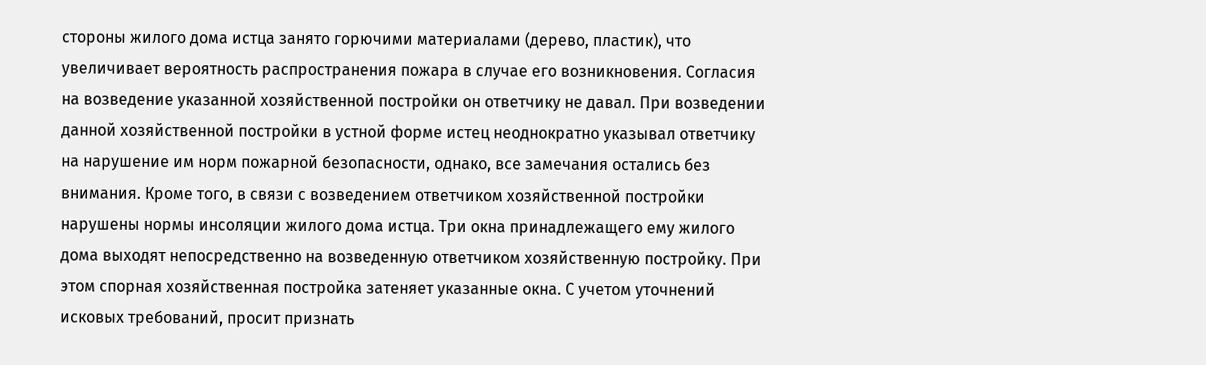стороны жилого дома истца занято горючими материалами (дерево, пластик), что увеличивает вероятность распространения пожара в случае его возникновения. Согласия на возведение указанной хозяйственной постройки он ответчику не давал. При возведении данной хозяйственной постройки в устной форме истец неоднократно указывал ответчику на нарушение им норм пожарной безопасности, однако, все замечания остались без внимания. Кроме того, в связи с возведением ответчиком хозяйственной постройки нарушены нормы инсоляции жилого дома истца. Три окна принадлежащего ему жилого дома выходят непосредственно на возведенную ответчиком хозяйственную постройку. При этом спорная хозяйственная постройка затеняет указанные окна. С учетом уточнений исковых требований, просит признать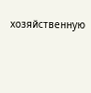хозяйственную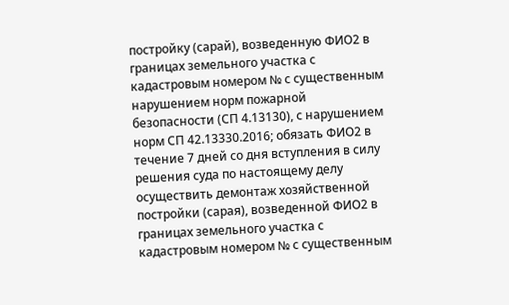постройку (сарай), возведенную ФИО2 в границах земельного участка с кадастровым номером № с существенным нарушением норм пожарной безопасности (СП 4.13130), с нарушением норм СП 42.13330.2016; обязать ФИО2 в течение 7 дней со дня вступления в силу решения суда по настоящему делу осуществить демонтаж хозяйственной постройки (сарая), возведенной ФИО2 в границах земельного участка с кадастровым номером № с существенным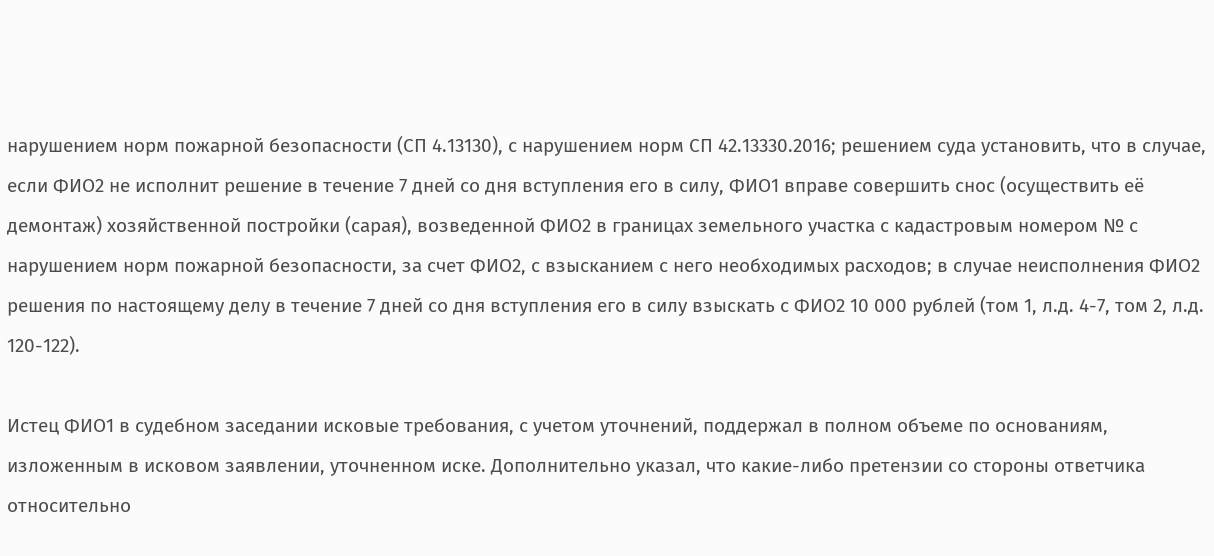нарушением норм пожарной безопасности (СП 4.13130), с нарушением норм СП 42.13330.2016; решением суда установить, что в случае, если ФИО2 не исполнит решение в течение 7 дней со дня вступления его в силу, ФИО1 вправе совершить снос (осуществить её демонтаж) хозяйственной постройки (сарая), возведенной ФИО2 в границах земельного участка с кадастровым номером № с нарушением норм пожарной безопасности, за счет ФИО2, с взысканием с него необходимых расходов; в случае неисполнения ФИО2 решения по настоящему делу в течение 7 дней со дня вступления его в силу взыскать с ФИО2 10 000 рублей (том 1, л.д. 4-7, том 2, л.д. 120-122).

Истец ФИО1 в судебном заседании исковые требования, с учетом уточнений, поддержал в полном объеме по основаниям, изложенным в исковом заявлении, уточненном иске. Дополнительно указал, что какие-либо претензии со стороны ответчика относительно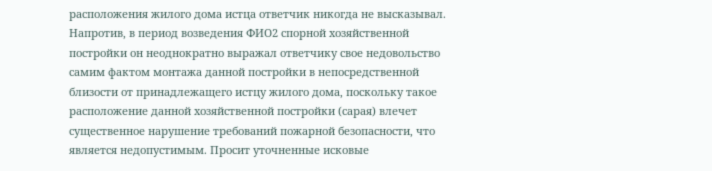расположения жилого дома истца ответчик никогда не высказывал. Напротив, в период возведения ФИО2 спорной хозяйственной постройки он неоднократно выражал ответчику свое недовольство самим фактом монтажа данной постройки в непосредственной близости от принадлежащего истцу жилого дома, поскольку такое расположение данной хозяйственной постройки (сарая) влечет существенное нарушение требований пожарной безопасности, что является недопустимым. Просит уточненные исковые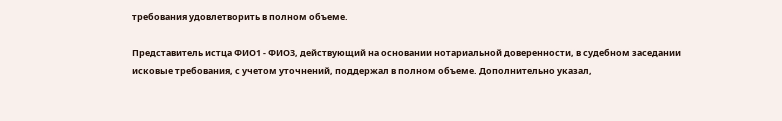требования удовлетворить в полном объеме.

Представитель истца ФИО1 - ФИО3, действующий на основании нотариальной доверенности, в судебном заседании исковые требования, с учетом уточнений, поддержал в полном объеме. Дополнительно указал,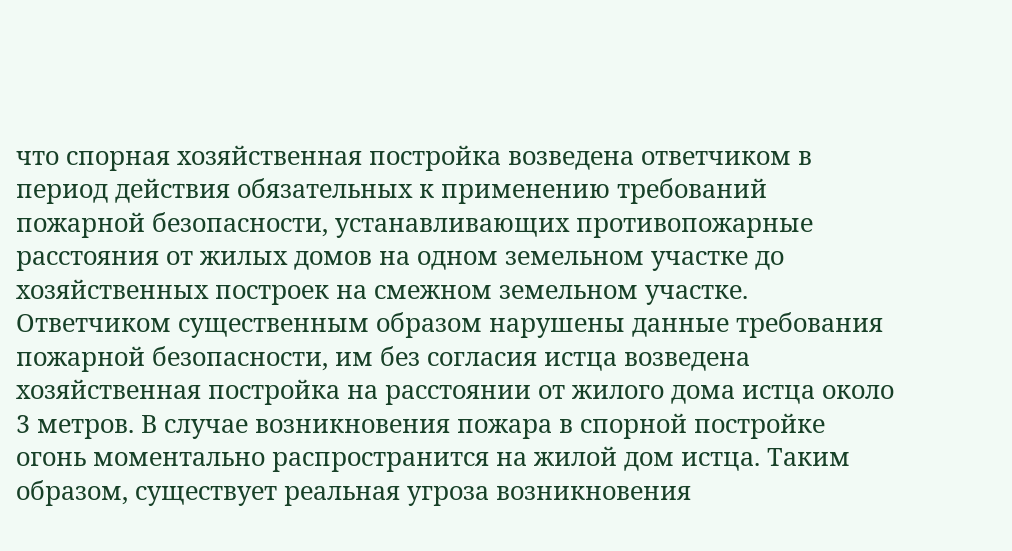что спорная хозяйственная постройка возведена ответчиком в период действия обязательных к применению требований пожарной безопасности, устанавливающих противопожарные расстояния от жилых домов на одном земельном участке до хозяйственных построек на смежном земельном участке. Ответчиком существенным образом нарушены данные требования пожарной безопасности, им без согласия истца возведена хозяйственная постройка на расстоянии от жилого дома истца около 3 метров. В случае возникновения пожара в спорной постройке огонь моментально распространится на жилой дом истца. Таким образом, существует реальная угроза возникновения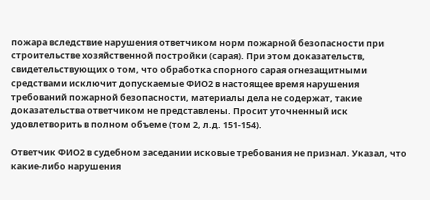пожара вследствие нарушения ответчиком норм пожарной безопасности при строительстве хозяйственной постройки (сарая). При этом доказательств, свидетельствующих о том, что обработка спорного сарая огнезащитными средствами исключит допускаемые ФИО2 в настоящее время нарушения требований пожарной безопасности, материалы дела не содержат, такие доказательства ответчиком не представлены. Просит уточненный иск удовлетворить в полном объеме (том 2, л.д. 151-154).

Ответчик ФИО2 в судебном заседании исковые требования не признал. Указал, что какие-либо нарушения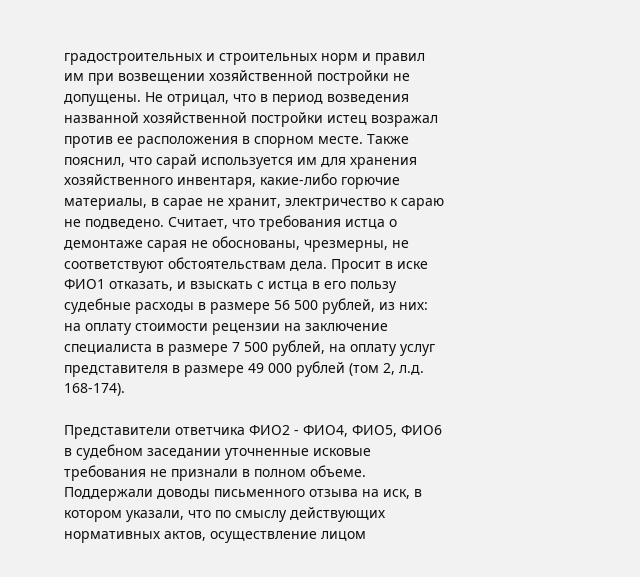градостроительных и строительных норм и правил им при возвещении хозяйственной постройки не допущены. Не отрицал, что в период возведения названной хозяйственной постройки истец возражал против ее расположения в спорном месте. Также пояснил, что сарай используется им для хранения хозяйственного инвентаря, какие-либо горючие материалы, в сарае не хранит, электричество к сараю не подведено. Считает, что требования истца о демонтаже сарая не обоснованы, чрезмерны, не соответствуют обстоятельствам дела. Просит в иске ФИО1 отказать, и взыскать с истца в его пользу судебные расходы в размере 56 500 рублей, из них: на оплату стоимости рецензии на заключение специалиста в размере 7 500 рублей, на оплату услуг представителя в размере 49 000 рублей (том 2, л.д. 168-174).

Представители ответчика ФИО2 - ФИО4, ФИО5, ФИО6 в судебном заседании уточненные исковые требования не признали в полном объеме. Поддержали доводы письменного отзыва на иск, в котором указали, что по смыслу действующих нормативных актов, осуществление лицом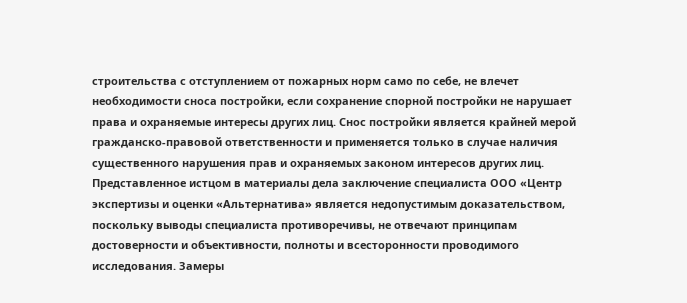строительства с отступлением от пожарных норм само по себе, не влечет необходимости сноса постройки, если сохранение спорной постройки не нарушает права и охраняемые интересы других лиц. Снос постройки является крайней мерой гражданско-правовой ответственности и применяется только в случае наличия существенного нарушения прав и охраняемых законом интересов других лиц. Представленное истцом в материалы дела заключение специалиста ООО «Центр экспертизы и оценки «Альтернатива» является недопустимым доказательством, поскольку выводы специалиста противоречивы, не отвечают принципам достоверности и объективности, полноты и всесторонности проводимого исследования. Замеры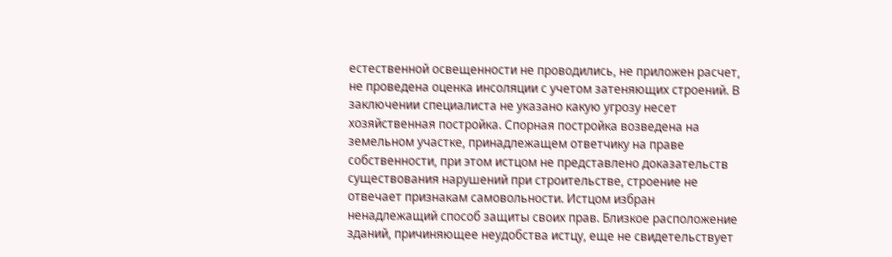естественной освещенности не проводились, не приложен расчет, не проведена оценка инсоляции с учетом затеняющих строений. В заключении специалиста не указано какую угрозу несет хозяйственная постройка. Спорная постройка возведена на земельном участке, принадлежащем ответчику на праве собственности, при этом истцом не представлено доказательств существования нарушений при строительстве, строение не отвечает признакам самовольности. Истцом избран ненадлежащий способ защиты своих прав. Близкое расположение зданий, причиняющее неудобства истцу, еще не свидетельствует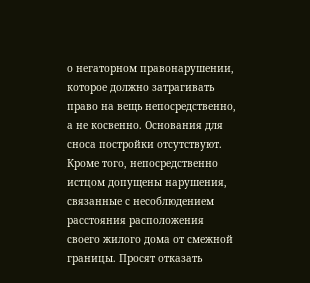о негаторном правонарушении, которое должно затрагивать право на вещь непосредственно, а не косвенно. Основания для сноса постройки отсутствуют. Кроме того, непосредственно истцом допущены нарушения, связанные с несоблюдением расстояния расположения своего жилого дома от смежной границы. Просят отказать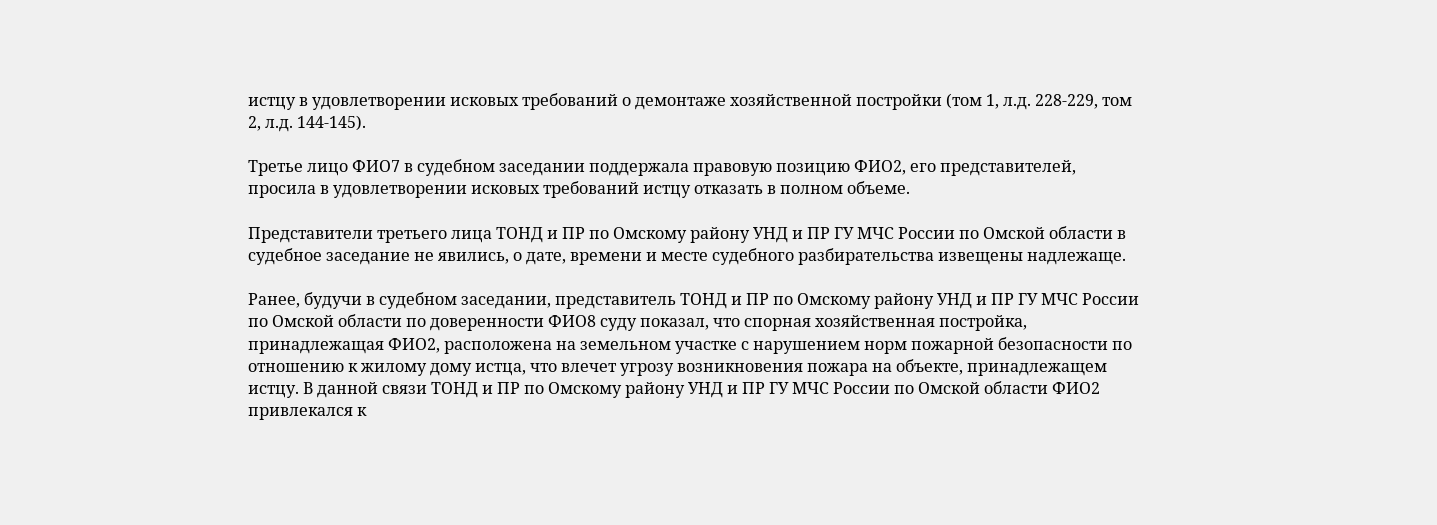истцу в удовлетворении исковых требований о демонтаже хозяйственной постройки (том 1, л.д. 228-229, том 2, л.д. 144-145).

Третье лицо ФИО7 в судебном заседании поддержала правовую позицию ФИО2, его представителей, просила в удовлетворении исковых требований истцу отказать в полном объеме.

Представители третьего лица ТОНД и ПР по Омскому району УНД и ПР ГУ МЧС России по Омской области в судебное заседание не явились, о дате, времени и месте судебного разбирательства извещены надлежаще.

Ранее, будучи в судебном заседании, представитель ТОНД и ПР по Омскому району УНД и ПР ГУ МЧС России по Омской области по доверенности ФИО8 суду показал, что спорная хозяйственная постройка, принадлежащая ФИО2, расположена на земельном участке с нарушением норм пожарной безопасности по отношению к жилому дому истца, что влечет угрозу возникновения пожара на объекте, принадлежащем истцу. В данной связи ТОНД и ПР по Омскому району УНД и ПР ГУ МЧС России по Омской области ФИО2 привлекался к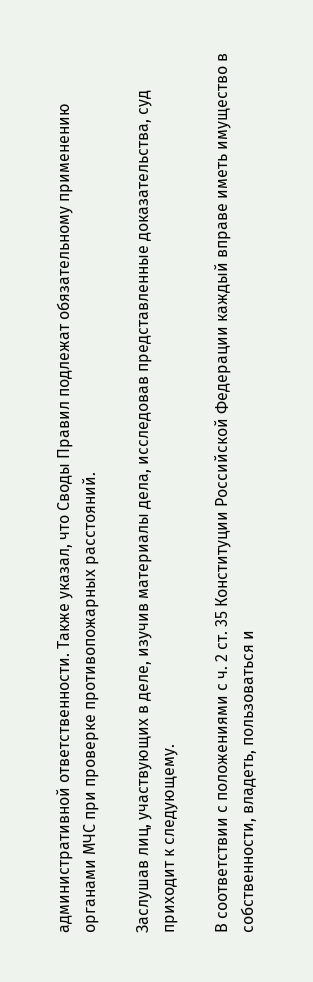административной ответственности. Также указал, что Своды Правил подлежат обязательному применению органами МЧС при проверке противопожарных расстояний.

Заслушав лиц, участвующих в деле, изучив материалы дела, исследовав представленные доказательства, суд приходит к следующему.

В соответствии с положениями с ч. 2 ст. 35 Конституции Российской Федерации каждый вправе иметь имущество в собственности, владеть, пользоваться и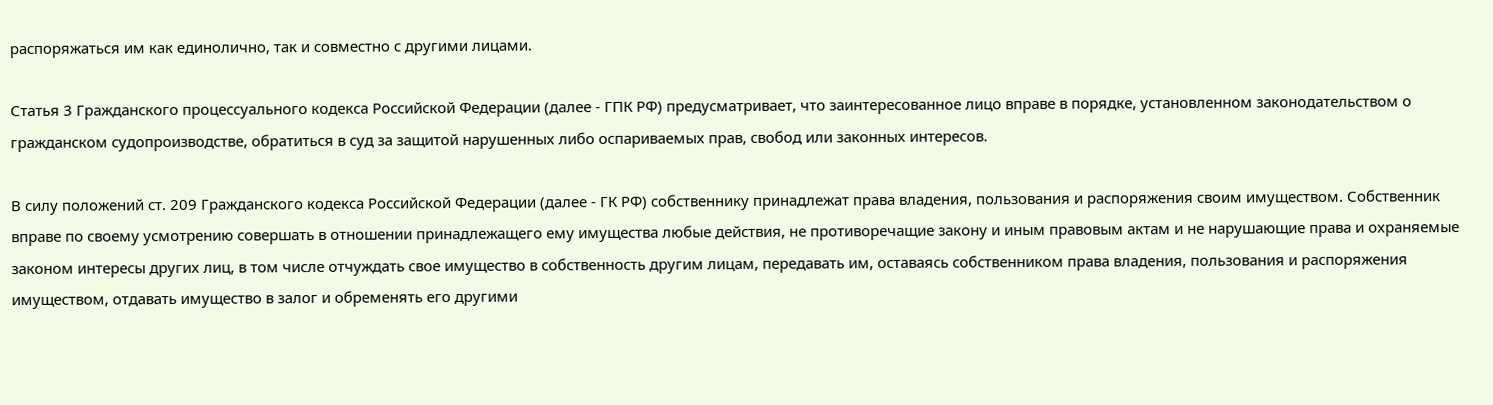распоряжаться им как единолично, так и совместно с другими лицами.

Статья 3 Гражданского процессуального кодекса Российской Федерации (далее - ГПК РФ) предусматривает, что заинтересованное лицо вправе в порядке, установленном законодательством о гражданском судопроизводстве, обратиться в суд за защитой нарушенных либо оспариваемых прав, свобод или законных интересов.

В силу положений ст. 209 Гражданского кодекса Российской Федерации (далее - ГК РФ) собственнику принадлежат права владения, пользования и распоряжения своим имуществом. Собственник вправе по своему усмотрению совершать в отношении принадлежащего ему имущества любые действия, не противоречащие закону и иным правовым актам и не нарушающие права и охраняемые законом интересы других лиц, в том числе отчуждать свое имущество в собственность другим лицам, передавать им, оставаясь собственником права владения, пользования и распоряжения имуществом, отдавать имущество в залог и обременять его другими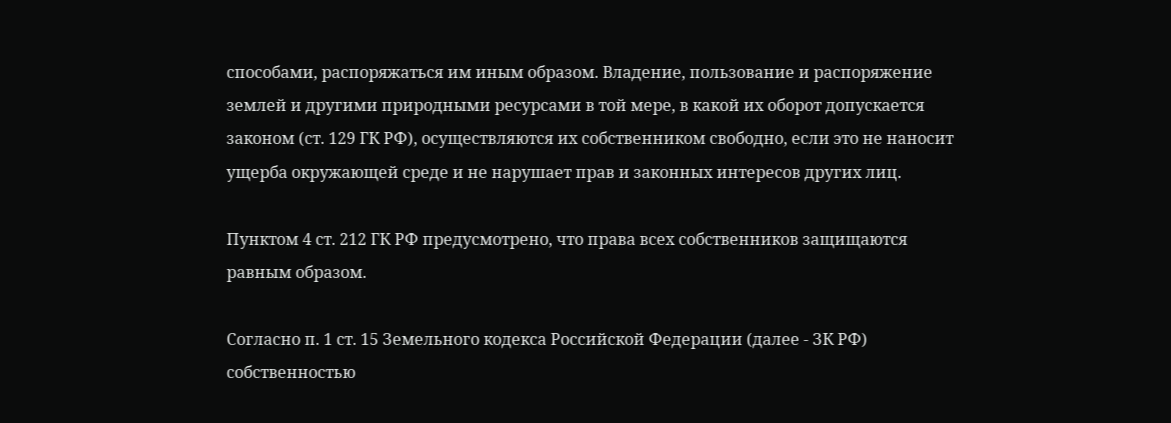способами, распоряжаться им иным образом. Владение, пользование и распоряжение землей и другими природными ресурсами в той мере, в какой их оборот допускается законом (ст. 129 ГК РФ), осуществляются их собственником свободно, если это не наносит ущерба окружающей среде и не нарушает прав и законных интересов других лиц.

Пунктом 4 ст. 212 ГК РФ предусмотрено, что права всех собственников защищаются равным образом.

Согласно п. 1 ст. 15 Земельного кодекса Российской Федерации (далее - ЗК РФ) собственностью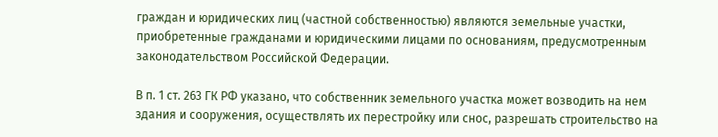граждан и юридических лиц (частной собственностью) являются земельные участки, приобретенные гражданами и юридическими лицами по основаниям, предусмотренным законодательством Российской Федерации.

В п. 1 ст. 263 ГК РФ указано, что собственник земельного участка может возводить на нем здания и сооружения, осуществлять их перестройку или снос, разрешать строительство на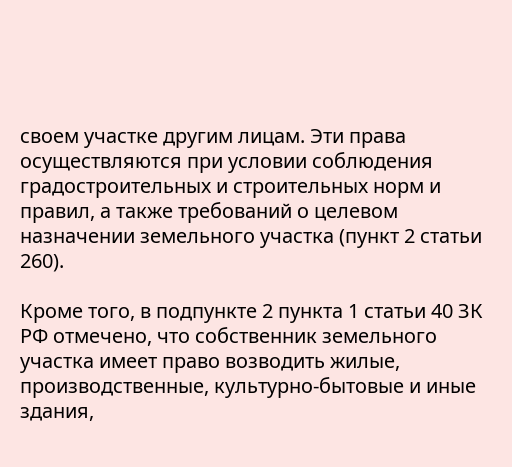своем участке другим лицам. Эти права осуществляются при условии соблюдения градостроительных и строительных норм и правил, а также требований о целевом назначении земельного участка (пункт 2 статьи 260).

Кроме того, в подпункте 2 пункта 1 статьи 40 ЗК РФ отмечено, что собственник земельного участка имеет право возводить жилые, производственные, культурно-бытовые и иные здания,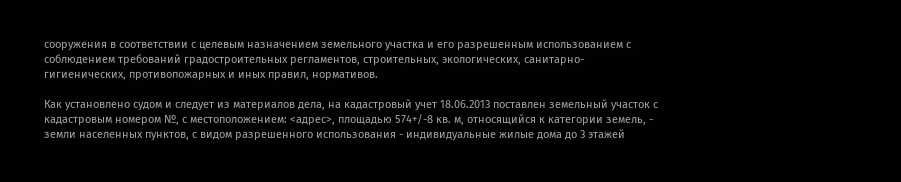сооружения в соответствии с целевым назначением земельного участка и его разрешенным использованием с соблюдением требований градостроительных регламентов, строительных, экологических, санитарно-гигиенических, противопожарных и иных правил, нормативов.

Как установлено судом и следует из материалов дела, на кадастровый учет 18.06.2013 поставлен земельный участок с кадастровым номером №, с местоположением: <адрес>, площадью 574+/-8 кв. м, относящийся к категории земель, - земли населенных пунктов, с видом разрешенного использования - индивидуальные жилые дома до 3 этажей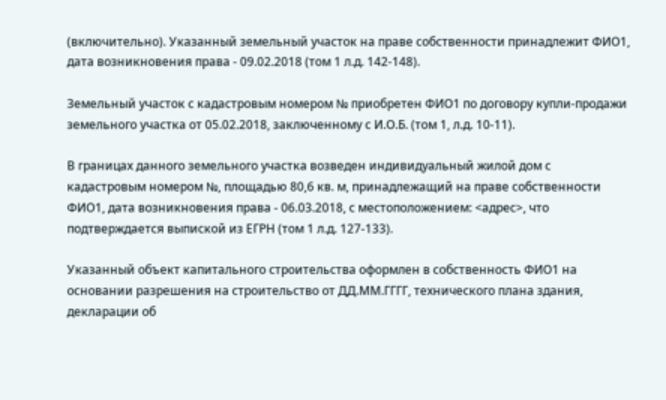(включительно). Указанный земельный участок на праве собственности принадлежит ФИО1, дата возникновения права - 09.02.2018 (том 1 л.д. 142-148).

Земельный участок с кадастровым номером № приобретен ФИО1 по договору купли-продажи земельного участка от 05.02.2018, заключенному с И.О.Б. (том 1, л.д. 10-11).

В границах данного земельного участка возведен индивидуальный жилой дом с кадастровым номером №, площадью 80,6 кв. м, принадлежащий на праве собственности ФИО1, дата возникновения права - 06.03.2018, с местоположением: <адрес>, что подтверждается выпиской из ЕГРН (том 1 л.д. 127-133).

Указанный объект капитального строительства оформлен в собственность ФИО1 на основании разрешения на строительство от ДД.ММ.ГГГГ, технического плана здания, декларации об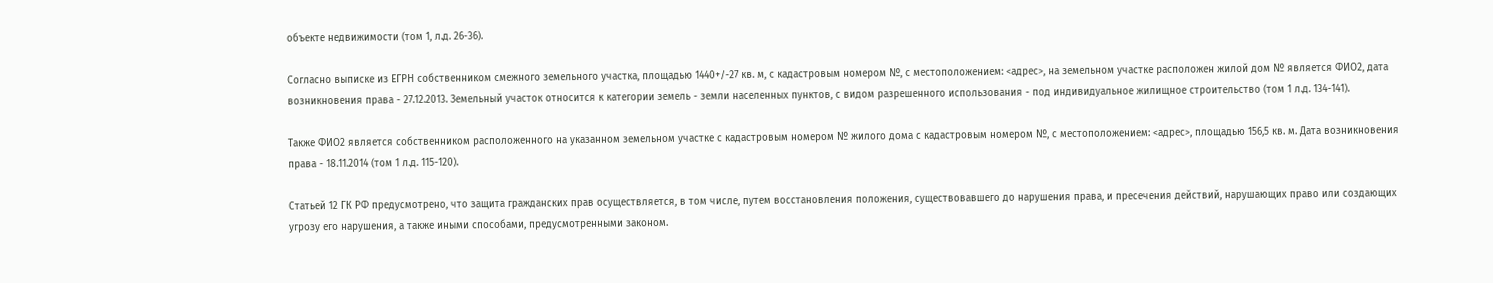объекте недвижимости (том 1, л.д. 26-36).

Согласно выписке из ЕГРН собственником смежного земельного участка, площадью 1440+/-27 кв. м, с кадастровым номером №, с местоположением: <адрес>, на земельном участке расположен жилой дом № является ФИО2, дата возникновения права - 27.12.2013. Земельный участок относится к категории земель - земли населенных пунктов, с видом разрешенного использования - под индивидуальное жилищное строительство (том 1 л.д. 134-141).

Также ФИО2 является собственником расположенного на указанном земельном участке с кадастровым номером № жилого дома с кадастровым номером №, с местоположением: <адрес>, площадью 156,5 кв. м. Дата возникновения права - 18.11.2014 (том 1 л.д. 115-120).

Статьей 12 ГК РФ предусмотрено, что защита гражданских прав осуществляется, в том числе, путем восстановления положения, существовавшего до нарушения права, и пресечения действий, нарушающих право или создающих угрозу его нарушения, а также иными способами, предусмотренными законом.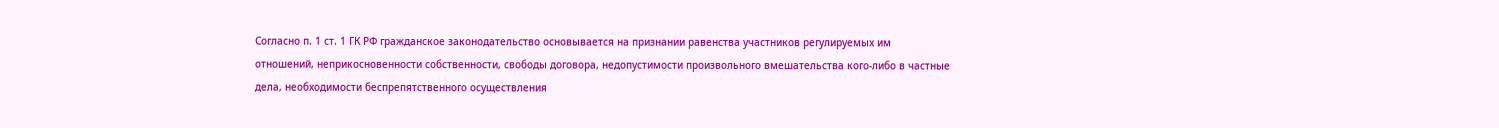Согласно п. 1 ст. 1 ГК РФ гражданское законодательство основывается на признании равенства участников регулируемых им отношений, неприкосновенности собственности, свободы договора, недопустимости произвольного вмешательства кого-либо в частные дела, необходимости беспрепятственного осуществления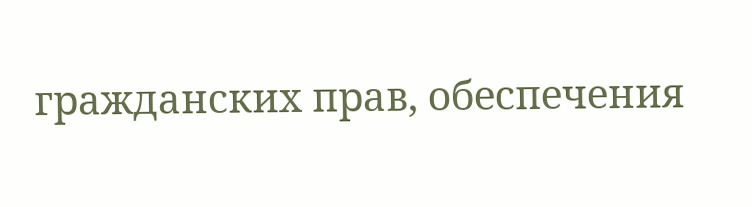гражданских прав, обеспечения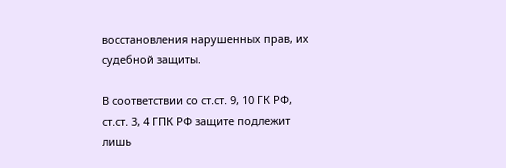восстановления нарушенных прав, их судебной защиты.

В соответствии со ст.ст. 9, 10 ГК РФ, ст.ст. 3, 4 ГПК РФ защите подлежит лишь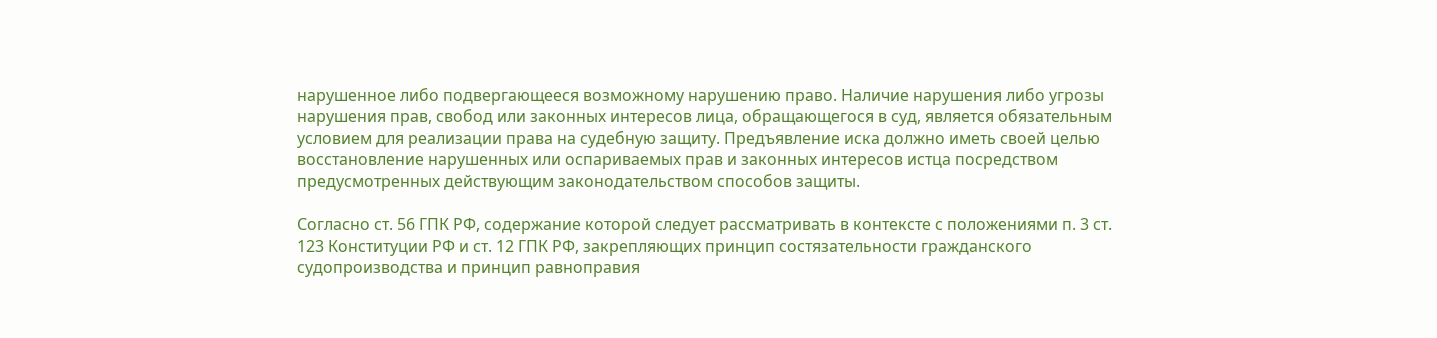нарушенное либо подвергающееся возможному нарушению право. Наличие нарушения либо угрозы нарушения прав, свобод или законных интересов лица, обращающегося в суд, является обязательным условием для реализации права на судебную защиту. Предъявление иска должно иметь своей целью восстановление нарушенных или оспариваемых прав и законных интересов истца посредством предусмотренных действующим законодательством способов защиты.

Согласно ст. 56 ГПК РФ, содержание которой следует рассматривать в контексте с положениями п. 3 ст. 123 Конституции РФ и ст. 12 ГПК РФ, закрепляющих принцип состязательности гражданского судопроизводства и принцип равноправия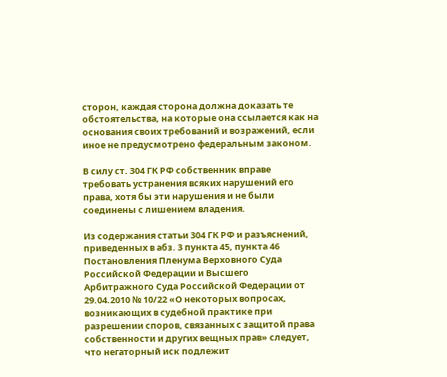сторон, каждая сторона должна доказать те обстоятельства, на которые она ссылается как на основания своих требований и возражений, если иное не предусмотрено федеральным законом.

В силу ст. 304 ГК РФ собственник вправе требовать устранения всяких нарушений его права, хотя бы эти нарушения и не были соединены с лишением владения.

Из содержания статьи 304 ГК РФ и разъяснений, приведенных в абз. 3 пункта 45, пункта 46 Постановления Пленума Верховного Суда Российской Федерации и Высшего Арбитражного Суда Российской Федерации от 29.04.2010 № 10/22 «О некоторых вопросах, возникающих в судебной практике при разрешении споров, связанных с защитой права собственности и других вещных прав» следует, что негаторный иск подлежит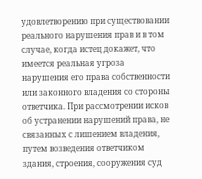удовлетворению при существовании реального нарушения прав и в том случае, когда истец докажет, что имеется реальная угроза нарушения его права собственности или законного владения со стороны ответчика. При рассмотрении исков об устранении нарушений права, не связанных с лишением владения, путем возведения ответчиком здания, строения, сооружения суд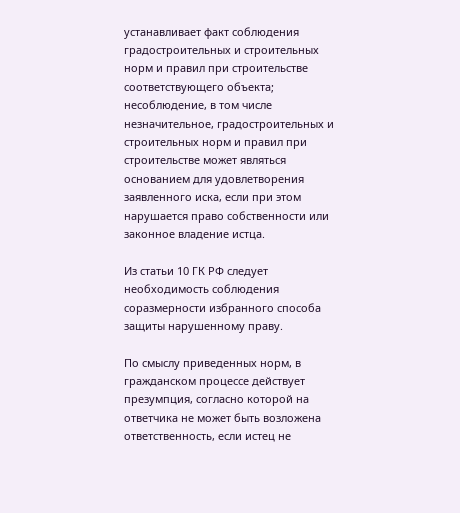устанавливает факт соблюдения градостроительных и строительных норм и правил при строительстве соответствующего объекта; несоблюдение, в том числе незначительное, градостроительных и строительных норм и правил при строительстве может являться основанием для удовлетворения заявленного иска, если при этом нарушается право собственности или законное владение истца.

Из статьи 10 ГК РФ следует необходимость соблюдения соразмерности избранного способа защиты нарушенному праву.

По смыслу приведенных норм, в гражданском процессе действует презумпция, согласно которой на ответчика не может быть возложена ответственность, если истец не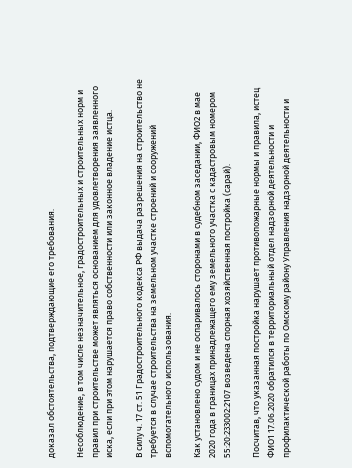доказал обстоятельства, подтверждающие его требования.

Несоблюдение, в том числе незначительное, градостроительных и строительных норм и правил при строительстве может являться основанием для удовлетворения заявленного иска, если при этом нарушается право собственности или законное владение истца.

В силу ч. 17 ст. 51 Градостроительного кодекса РФ выдача разрешения на строительство не требуется в случае строительства на земельном участке строений и сооружений вспомогательного использования.

Как установлено судом и не оспаривалось сторонами в судебном заседании, ФИО2 в мае 2020 года в границах принадлежащего ему земельного участка с кадастровым номером 55:20:233002:2107 возведена спорная хозяйственная постройка (сарай).

Посчитав, что указанная постройка нарушает противопожарные нормы и правила, истец ФИО1 17.06.2020 обратился в территориальный отдел надзорной деятельности и профилактической работы по Омскому району Управления надзорной деятельности и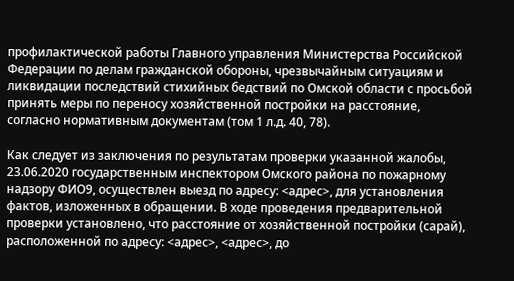профилактической работы Главного управления Министерства Российской Федерации по делам гражданской обороны, чрезвычайным ситуациям и ликвидации последствий стихийных бедствий по Омской области с просьбой принять меры по переносу хозяйственной постройки на расстояние, согласно нормативным документам (том 1 л.д. 40, 78).

Как следует из заключения по результатам проверки указанной жалобы, 23.06.2020 государственным инспектором Омского района по пожарному надзору ФИО9, осуществлен выезд по адресу: <адрес>, для установления фактов, изложенных в обращении. В ходе проведения предварительной проверки установлено, что расстояние от хозяйственной постройки (сарай), расположенной по адресу: <адрес>, <адрес>, до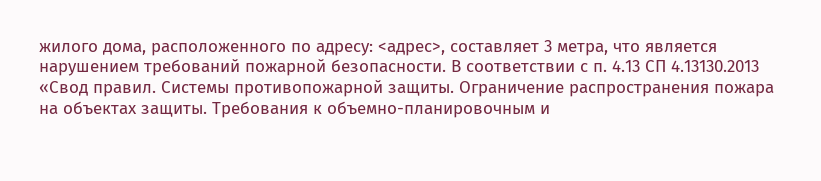жилого дома, расположенного по адресу: <адрес>, составляет 3 метра, что является нарушением требований пожарной безопасности. В соответствии с п. 4.13 СП 4.13130.2013 «Свод правил. Системы противопожарной защиты. Ограничение распространения пожара на объектах защиты. Требования к объемно-планировочным и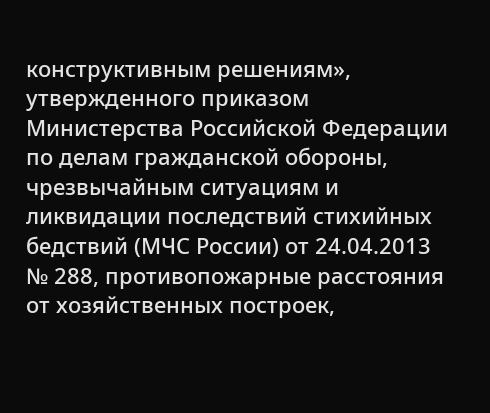конструктивным решениям», утвержденного приказом Министерства Российской Федерации по делам гражданской обороны, чрезвычайным ситуациям и ликвидации последствий стихийных бедствий (МЧС России) от 24.04.2013 № 288, противопожарные расстояния от хозяйственных построек,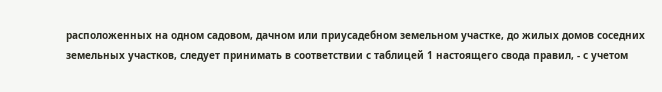расположенных на одном садовом, дачном или приусадебном земельном участке, до жилых домов соседних земельных участков, следует принимать в соответствии с таблицей 1 настоящего свода правил, - с учетом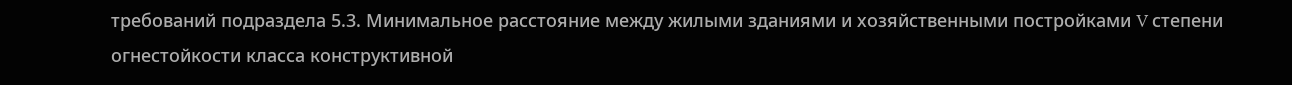требований подраздела 5.3. Минимальное расстояние между жилыми зданиями и хозяйственными постройками V степени огнестойкости класса конструктивной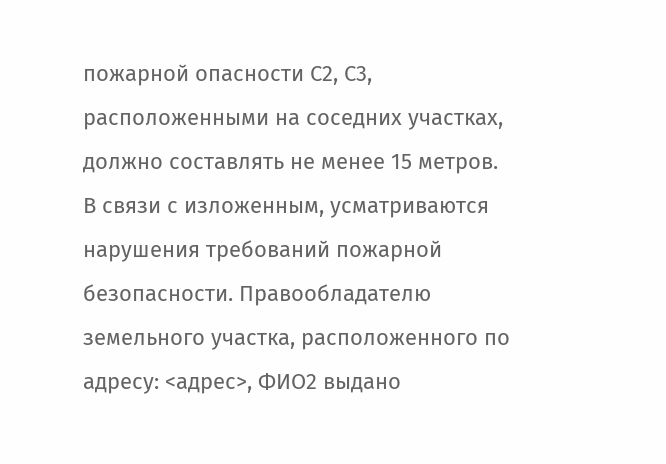пожарной опасности С2, С3, расположенными на соседних участках, должно составлять не менее 15 метров. В связи с изложенным, усматриваются нарушения требований пожарной безопасности. Правообладателю земельного участка, расположенного по адресу: <адрес>, ФИО2 выдано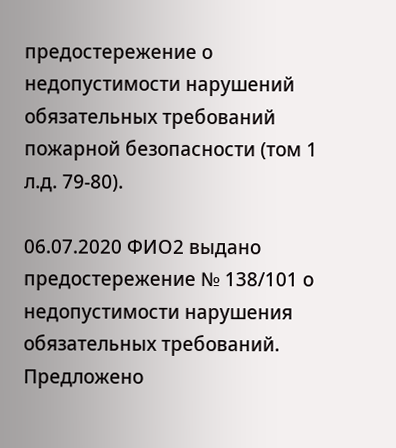предостережение о недопустимости нарушений обязательных требований пожарной безопасности (том 1 л.д. 79-80).

06.07.2020 ФИО2 выдано предостережение № 138/101 о недопустимости нарушения обязательных требований. Предложено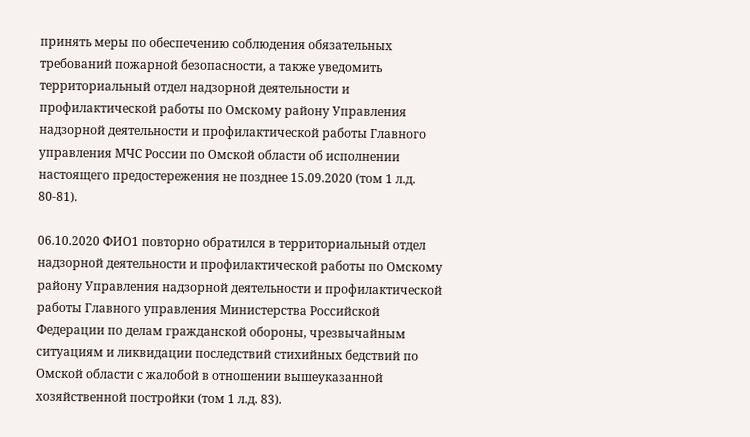принять меры по обеспечению соблюдения обязательных требований пожарной безопасности, а также уведомить территориальный отдел надзорной деятельности и профилактической работы по Омскому району Управления надзорной деятельности и профилактической работы Главного управления МЧС России по Омской области об исполнении настоящего предостережения не позднее 15.09.2020 (том 1 л.д. 80-81).

06.10.2020 ФИО1 повторно обратился в территориальный отдел надзорной деятельности и профилактической работы по Омскому району Управления надзорной деятельности и профилактической работы Главного управления Министерства Российской Федерации по делам гражданской обороны, чрезвычайным ситуациям и ликвидации последствий стихийных бедствий по Омской области с жалобой в отношении вышеуказанной хозяйственной постройки (том 1 л.д. 83).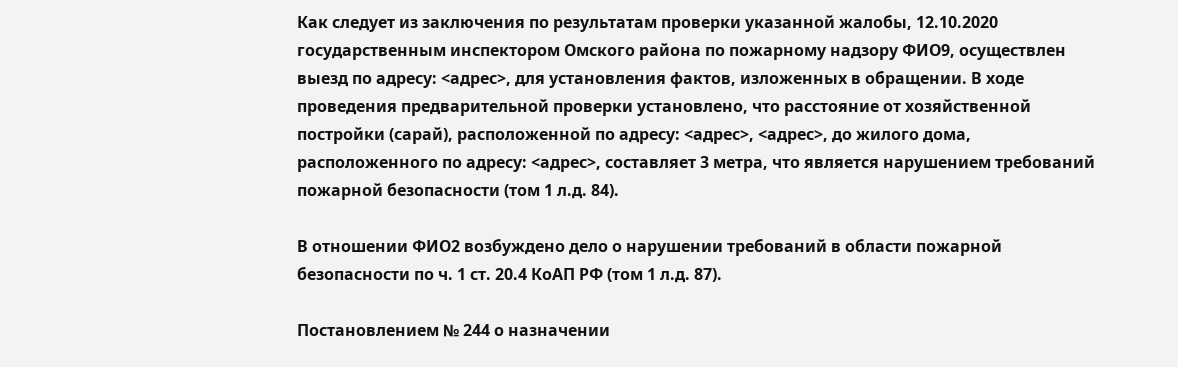Как следует из заключения по результатам проверки указанной жалобы, 12.10.2020 государственным инспектором Омского района по пожарному надзору ФИО9, осуществлен выезд по адресу: <адрес>, для установления фактов, изложенных в обращении. В ходе проведения предварительной проверки установлено, что расстояние от хозяйственной постройки (сарай), расположенной по адресу: <адрес>, <адрес>, до жилого дома, расположенного по адресу: <адрес>, составляет 3 метра, что является нарушением требований пожарной безопасности (том 1 л.д. 84).

В отношении ФИО2 возбуждено дело о нарушении требований в области пожарной безопасности по ч. 1 ст. 20.4 КоАП РФ (том 1 л.д. 87).

Постановлением № 244 о назначении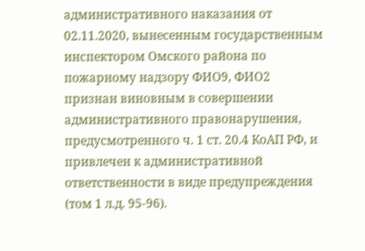административного наказания от 02.11.2020, вынесенным государственным инспектором Омского района по пожарному надзору ФИО9, ФИО2 признан виновным в совершении административного правонарушения, предусмотренного ч. 1 ст. 20.4 КоАП РФ, и привлечен к административной ответственности в виде предупреждения (том 1 л.д. 95-96).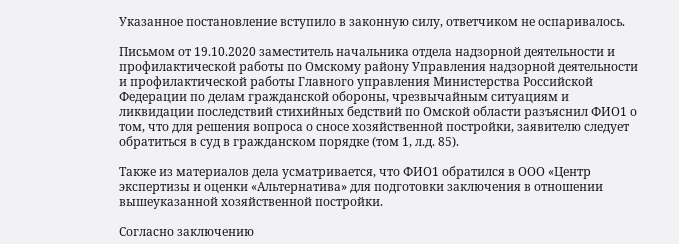Указанное постановление вступило в законную силу, ответчиком не оспаривалось.

Письмом от 19.10.2020 заместитель начальника отдела надзорной деятельности и профилактической работы по Омскому району Управления надзорной деятельности и профилактической работы Главного управления Министерства Российской Федерации по делам гражданской обороны, чрезвычайным ситуациям и ликвидации последствий стихийных бедствий по Омской области разъяснил ФИО1 о том, что для решения вопроса о сносе хозяйственной постройки, заявителю следует обратиться в суд в гражданском порядке (том 1, л.д. 85).

Также из материалов дела усматривается, что ФИО1 обратился в ООО «Центр экспертизы и оценки «Альтернатива» для подготовки заключения в отношении вышеуказанной хозяйственной постройки.

Согласно заключению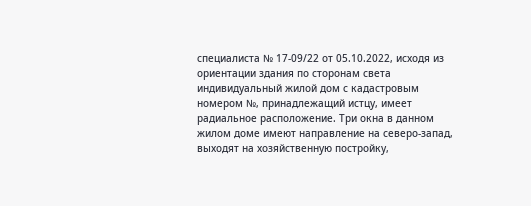специалиста № 17-09/22 от 05.10.2022, исходя из ориентации здания по сторонам света индивидуальный жилой дом с кадастровым номером №, принадлежащий истцу, имеет радиальное расположение. Три окна в данном жилом доме имеют направление на северо-запад, выходят на хозяйственную постройку,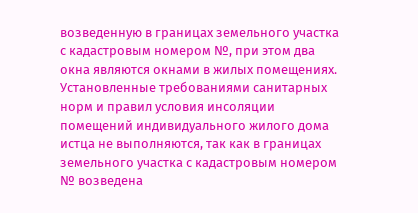возведенную в границах земельного участка с кадастровым номером №, при этом два окна являются окнами в жилых помещениях. Установленные требованиями санитарных норм и правил условия инсоляции помещений индивидуального жилого дома истца не выполняются, так как в границах земельного участка с кадастровым номером № возведена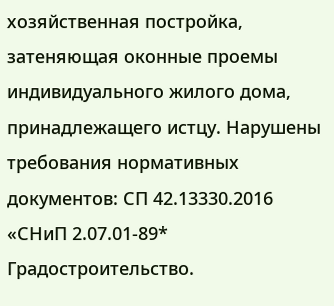хозяйственная постройка, затеняющая оконные проемы индивидуального жилого дома, принадлежащего истцу. Нарушены требования нормативных документов: СП 42.13330.2016 «СНиП 2.07.01-89* Градостроительство.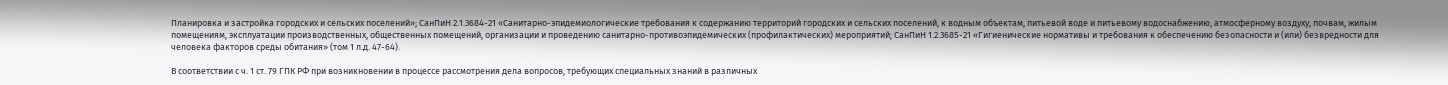Планировка и застройка городских и сельских поселений»; СанПиН 2.1.3684-21 «Санитарно-эпидемиологические требования к содержанию территорий городских и сельских поселений, к водным объектам, питьевой воде и питьевому водоснабжению, атмосферному воздуху, почвам, жилым помещениям, эксплуатации производственных, общественных помещений, организации и проведению санитарно-противоэпидемических (профилактических) мероприятий; СанПиН 1.2.3685-21 «Гигиенические нормативы и требования к обеспечению безопасности и (или) безвредности для человека факторов среды обитания» (том 1 л.д. 47-64).

В соответствии с ч. 1 ст. 79 ГПК РФ при возникновении в процессе рассмотрения дела вопросов, требующих специальных знаний в различных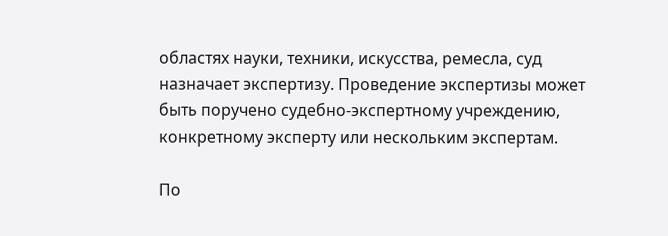областях науки, техники, искусства, ремесла, суд назначает экспертизу. Проведение экспертизы может быть поручено судебно-экспертному учреждению, конкретному эксперту или нескольким экспертам.

По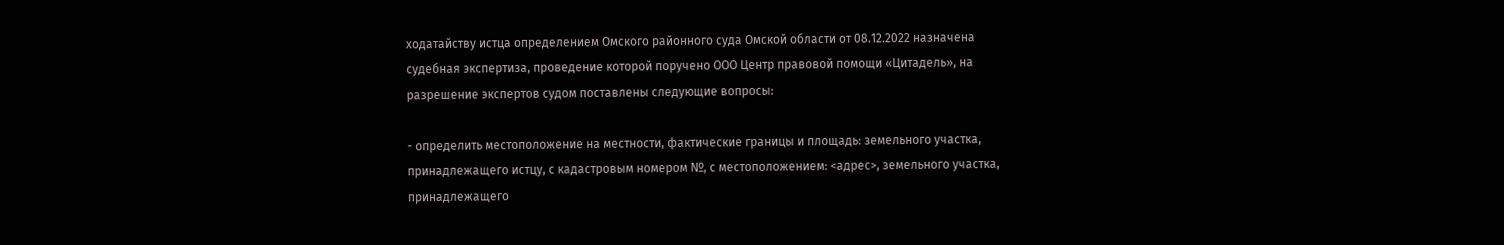ходатайству истца определением Омского районного суда Омской области от 08.12.2022 назначена судебная экспертиза, проведение которой поручено ООО Центр правовой помощи «Цитадель», на разрешение экспертов судом поставлены следующие вопросы:

- определить местоположение на местности, фактические границы и площадь: земельного участка, принадлежащего истцу, с кадастровым номером №, с местоположением: <адрес>, земельного участка, принадлежащего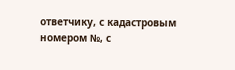ответчику, с кадастровым номером №, с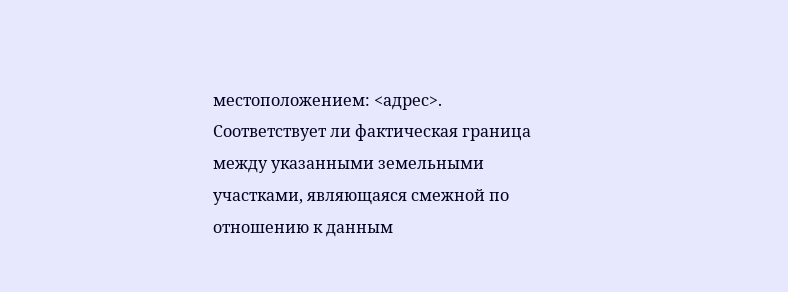местоположением: <адрес>. Соответствует ли фактическая граница между указанными земельными участками, являющаяся смежной по отношению к данным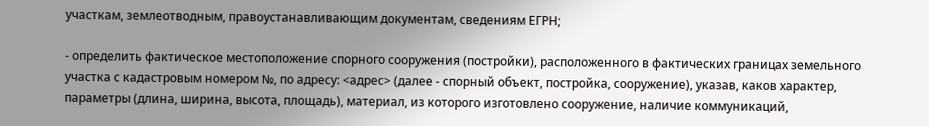участкам, землеотводным, правоустанавливающим документам, сведениям ЕГРН;

- определить фактическое местоположение спорного сооружения (постройки), расположенного в фактических границах земельного участка с кадастровым номером №, по адресу: <адрес> (далее - спорный объект, постройка, сооружение), указав, каков характер, параметры (длина, ширина, высота, площадь), материал, из которого изготовлено сооружение, наличие коммуникаций,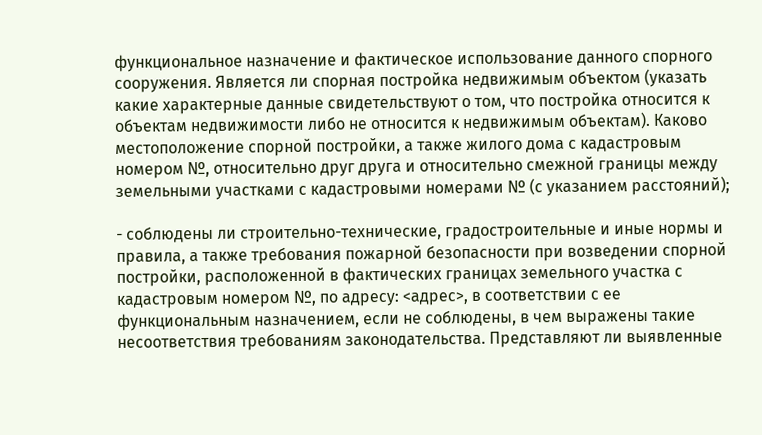функциональное назначение и фактическое использование данного спорного сооружения. Является ли спорная постройка недвижимым объектом (указать какие характерные данные свидетельствуют о том, что постройка относится к объектам недвижимости либо не относится к недвижимым объектам). Каково местоположение спорной постройки, а также жилого дома с кадастровым номером №, относительно друг друга и относительно смежной границы между земельными участками с кадастровыми номерами № (с указанием расстояний);

- соблюдены ли строительно-технические, градостроительные и иные нормы и правила, а также требования пожарной безопасности при возведении спорной постройки, расположенной в фактических границах земельного участка с кадастровым номером №, по адресу: <адрес>, в соответствии с ее функциональным назначением, если не соблюдены, в чем выражены такие несоответствия требованиям законодательства. Представляют ли выявленные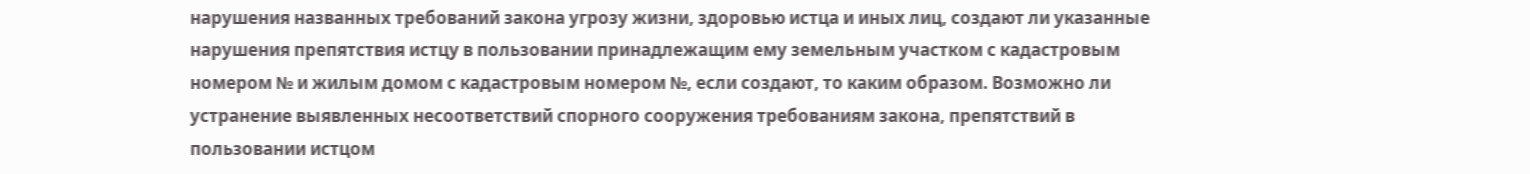нарушения названных требований закона угрозу жизни, здоровью истца и иных лиц, создают ли указанные нарушения препятствия истцу в пользовании принадлежащим ему земельным участком с кадастровым номером № и жилым домом с кадастровым номером №, если создают, то каким образом. Возможно ли устранение выявленных несоответствий спорного сооружения требованиям закона, препятствий в пользовании истцом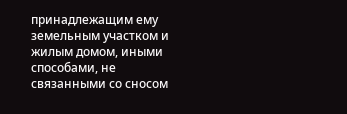принадлежащим ему земельным участком и жилым домом, иными способами, не связанными со сносом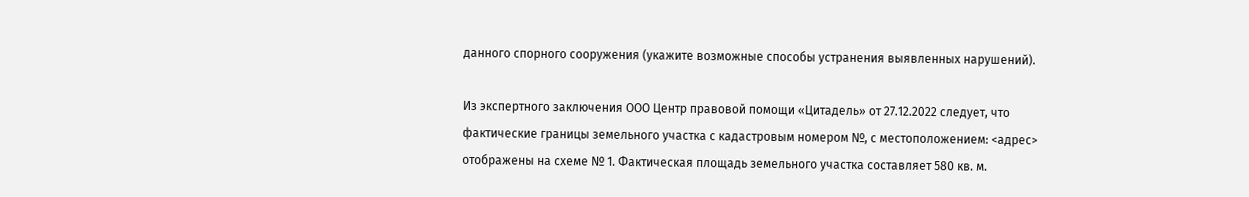данного спорного сооружения (укажите возможные способы устранения выявленных нарушений).

Из экспертного заключения ООО Центр правовой помощи «Цитадель» от 27.12.2022 следует, что фактические границы земельного участка с кадастровым номером №, с местоположением: <адрес> отображены на схеме № 1. Фактическая площадь земельного участка составляет 580 кв. м.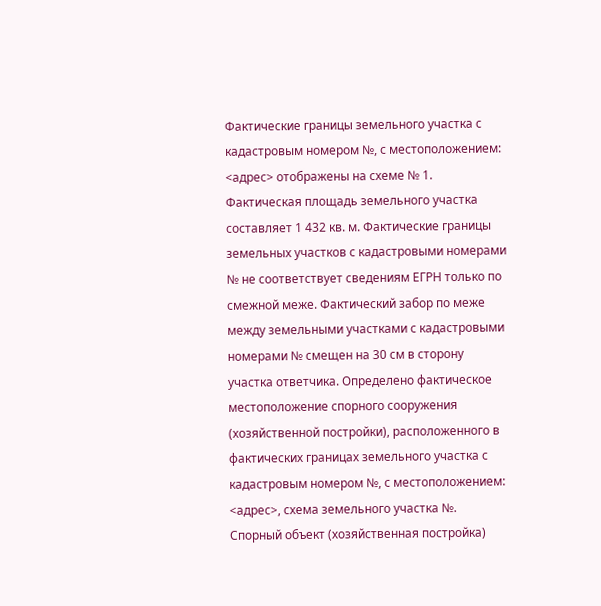Фактические границы земельного участка с кадастровым номером №, с местоположением: <адрес> отображены на схеме № 1. Фактическая площадь земельного участка составляет 1 432 кв. м. Фактические границы земельных участков с кадастровыми номерами № не соответствует сведениям ЕГРН только по смежной меже. Фактический забор по меже между земельными участками с кадастровыми номерами № смещен на 30 см в сторону участка ответчика. Определено фактическое местоположение спорного сооружения (хозяйственной постройки), расположенного в фактических границах земельного участка с кадастровым номером №, с местоположением: <адрес>, схема земельного участка №. Спорный объект (хозяйственная постройка)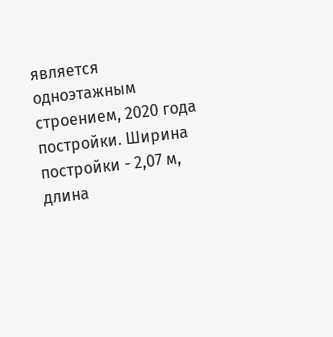является одноэтажным строением, 2020 года постройки. Ширина постройки - 2,07 м, длина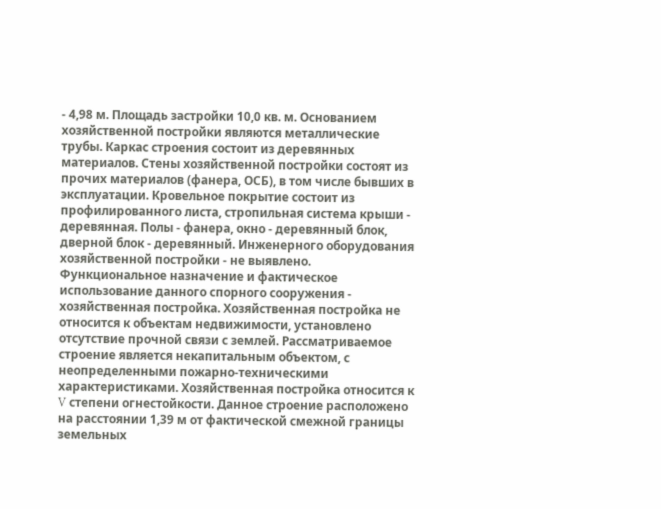- 4,98 м. Площадь застройки 10,0 кв. м. Основанием хозяйственной постройки являются металлические трубы. Каркас строения состоит из деревянных материалов. Стены хозяйственной постройки состоят из прочих материалов (фанера, ОСБ), в том числе бывших в эксплуатации. Кровельное покрытие состоит из профилированного листа, стропильная система крыши - деревянная. Полы - фанера, окно - деревянный блок, дверной блок - деревянный. Инженерного оборудования хозяйственной постройки - не выявлено. Функциональное назначение и фактическое использование данного спорного сооружения - хозяйственная постройка. Хозяйственная постройка не относится к объектам недвижимости, установлено отсутствие прочной связи с землей. Рассматриваемое строение является некапитальным объектом, с неопределенными пожарно-техническими характеристиками. Хозяйственная постройка относится к V степени огнестойкости. Данное строение расположено на расстоянии 1,39 м от фактической смежной границы земельных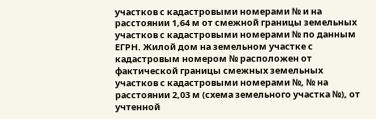участков с кадастровыми номерами № и на расстоянии 1,64 м от смежной границы земельных участков с кадастровыми номерами № по данным ЕГРН. Жилой дом на земельном участке с кадастровым номером № расположен от фактической границы смежных земельных участков с кадастровыми номерами №, № на расстоянии 2,03 м (схема земельного участка №), от учтенной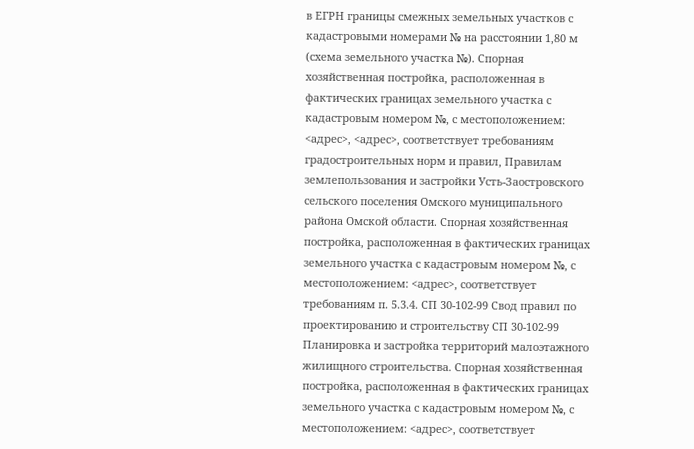в ЕГРН границы смежных земельных участков с кадастровыми номерами № на расстоянии 1,80 м (схема земельного участка №). Спорная хозяйственная постройка, расположенная в фактических границах земельного участка с кадастровым номером №, с местоположением: <адрес>, <адрес>, соответствует требованиям градостроительных норм и правил, Правилам землепользования и застройки Усть-Заостровского сельского поселения Омского муниципального района Омской области. Спорная хозяйственная постройка, расположенная в фактических границах земельного участка с кадастровым номером №, с местоположением: <адрес>, соответствует требованиям п. 5.3.4. СП 30-102-99 Свод правил по проектированию и строительству СП 30-102-99 Планировка и застройка территорий малоэтажного жилищного строительства. Спорная хозяйственная постройка, расположенная в фактических границах земельного участка с кадастровым номером №, с местоположением: <адрес>, соответствует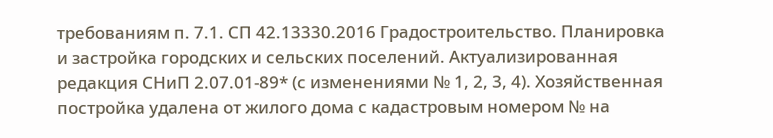требованиям п. 7.1. СП 42.13330.2016 Градостроительство. Планировка и застройка городских и сельских поселений. Актуализированная редакция СНиП 2.07.01-89* (с изменениями № 1, 2, 3, 4). Хозяйственная постройка удалена от жилого дома с кадастровым номером № на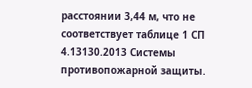расстоянии 3,44 м, что не соответствует таблице 1 СП 4.13130.2013 Системы противопожарной защиты.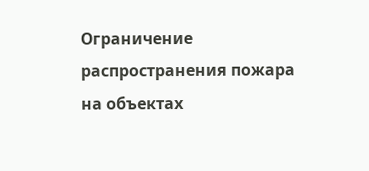Ограничение распространения пожара на объектах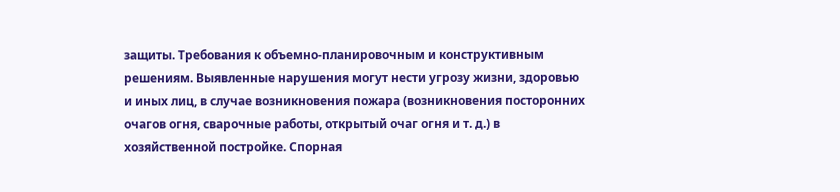защиты. Требования к объемно-планировочным и конструктивным решениям. Выявленные нарушения могут нести угрозу жизни, здоровью и иных лиц, в случае возникновения пожара (возникновения посторонних очагов огня, сварочные работы, открытый очаг огня и т. д.) в хозяйственной постройке. Спорная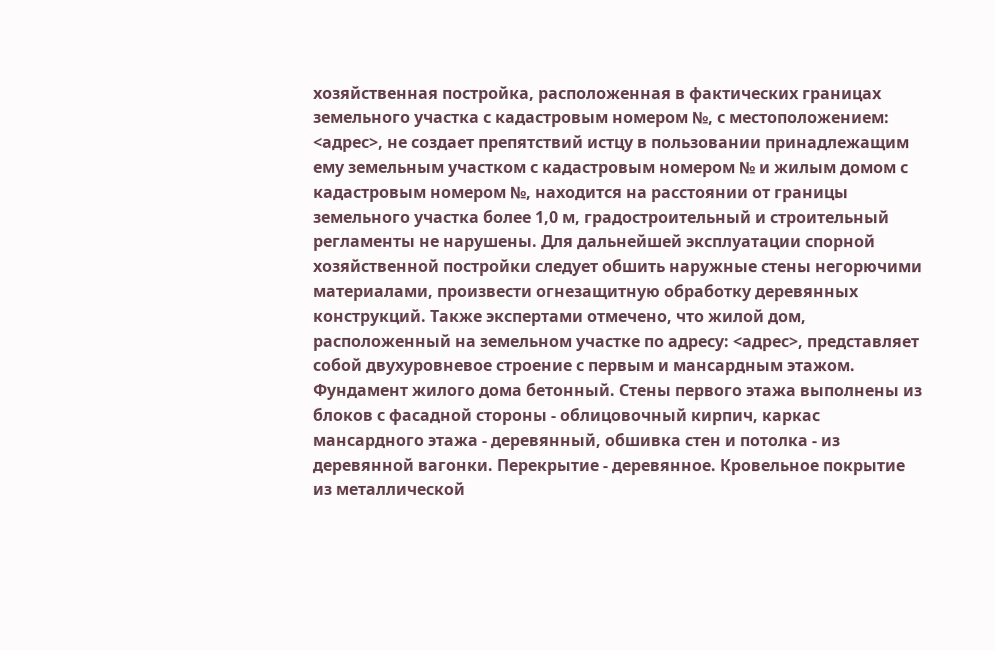хозяйственная постройка, расположенная в фактических границах земельного участка с кадастровым номером №, с местоположением: <адрес>, не создает препятствий истцу в пользовании принадлежащим ему земельным участком с кадастровым номером № и жилым домом с кадастровым номером №, находится на расстоянии от границы земельного участка более 1,0 м, градостроительный и строительный регламенты не нарушены. Для дальнейшей эксплуатации спорной хозяйственной постройки следует обшить наружные стены негорючими материалами, произвести огнезащитную обработку деревянных конструкций. Также экспертами отмечено, что жилой дом, расположенный на земельном участке по адресу: <адрес>, представляет собой двухуровневое строение с первым и мансардным этажом. Фундамент жилого дома бетонный. Стены первого этажа выполнены из блоков с фасадной стороны - облицовочный кирпич, каркас мансардного этажа - деревянный, обшивка стен и потолка - из деревянной вагонки. Перекрытие - деревянное. Кровельное покрытие из металлической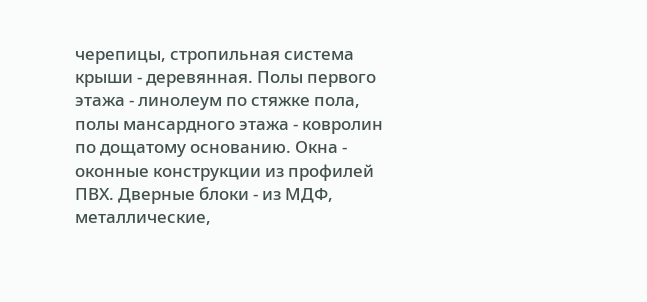черепицы, стропильная система крыши - деревянная. Полы первого этажа - линолеум по стяжке пола, полы мансардного этажа - ковролин по дощатому основанию. Окна - оконные конструкции из профилей ПВХ. Дверные блоки - из МДФ, металлические,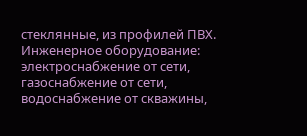стеклянные, из профилей ПВХ. Инженерное оборудование: электроснабжение от сети, газоснабжение от сети, водоснабжение от скважины,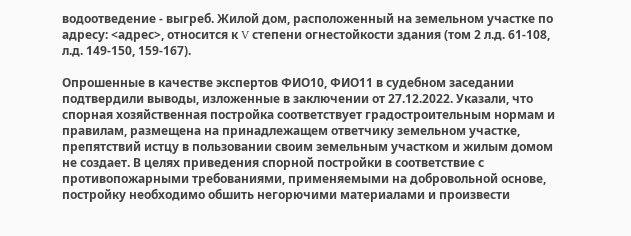водоотведение - выгреб. Жилой дом, расположенный на земельном участке по адресу: <адрес>, относится к V степени огнестойкости здания (том 2 л.д. 61-108, л.д. 149-150, 159-167).

Опрошенные в качестве экспертов ФИО10, ФИО11 в судебном заседании подтвердили выводы, изложенные в заключении от 27.12.2022. Указали, что спорная хозяйственная постройка соответствует градостроительным нормам и правилам, размещена на принадлежащем ответчику земельном участке, препятствий истцу в пользовании своим земельным участком и жилым домом не создает. В целях приведения спорной постройки в соответствие с противопожарными требованиями, применяемыми на добровольной основе, постройку необходимо обшить негорючими материалами и произвести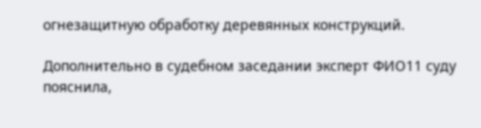огнезащитную обработку деревянных конструкций.

Дополнительно в судебном заседании эксперт ФИО11 суду пояснила,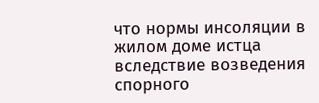что нормы инсоляции в жилом доме истца вследствие возведения спорного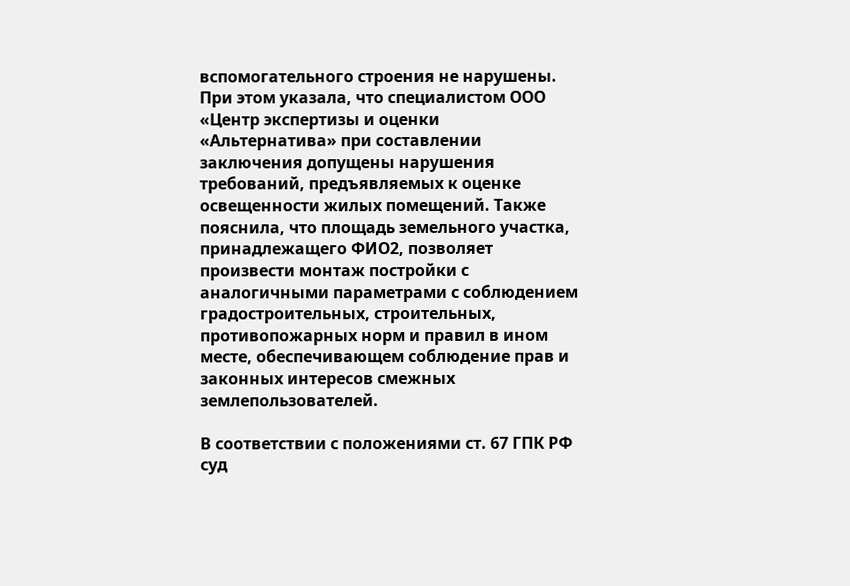вспомогательного строения не нарушены. При этом указала, что специалистом ООО «Центр экспертизы и оценки «Альтернатива» при составлении заключения допущены нарушения требований, предъявляемых к оценке освещенности жилых помещений. Также пояснила, что площадь земельного участка, принадлежащего ФИО2, позволяет произвести монтаж постройки с аналогичными параметрами с соблюдением градостроительных, строительных, противопожарных норм и правил в ином месте, обеспечивающем соблюдение прав и законных интересов смежных землепользователей.

В соответствии с положениями ст. 67 ГПК РФ суд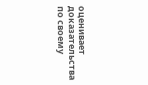оценивает доказательства по своему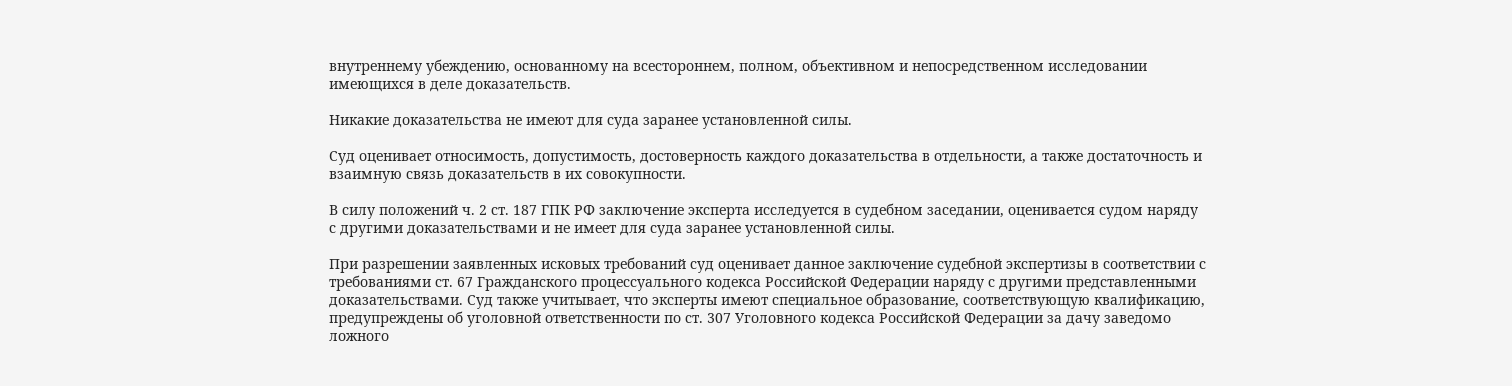внутреннему убеждению, основанному на всестороннем, полном, объективном и непосредственном исследовании имеющихся в деле доказательств.

Никакие доказательства не имеют для суда заранее установленной силы.

Суд оценивает относимость, допустимость, достоверность каждого доказательства в отдельности, а также достаточность и взаимную связь доказательств в их совокупности.

В силу положений ч. 2 ст. 187 ГПК РФ заключение эксперта исследуется в судебном заседании, оценивается судом наряду с другими доказательствами и не имеет для суда заранее установленной силы.

При разрешении заявленных исковых требований суд оценивает данное заключение судебной экспертизы в соответствии с требованиями ст. 67 Гражданского процессуального кодекса Российской Федерации наряду с другими представленными доказательствами. Суд также учитывает, что эксперты имеют специальное образование, соответствующую квалификацию, предупреждены об уголовной ответственности по ст. 307 Уголовного кодекса Российской Федерации за дачу заведомо ложного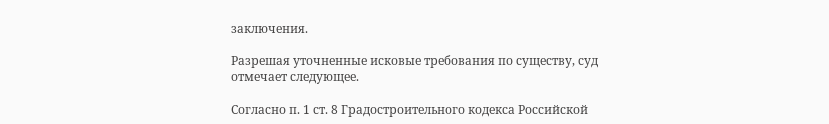заключения.

Разрешая уточненные исковые требования по существу, суд отмечает следующее.

Согласно п. 1 ст. 8 Градостроительного кодекса Российской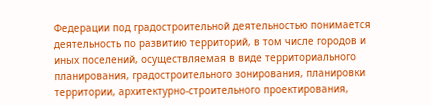Федерации под градостроительной деятельностью понимается деятельность по развитию территорий, в том числе городов и иных поселений, осуществляемая в виде территориального планирования, градостроительного зонирования, планировки территории, архитектурно-строительного проектирования,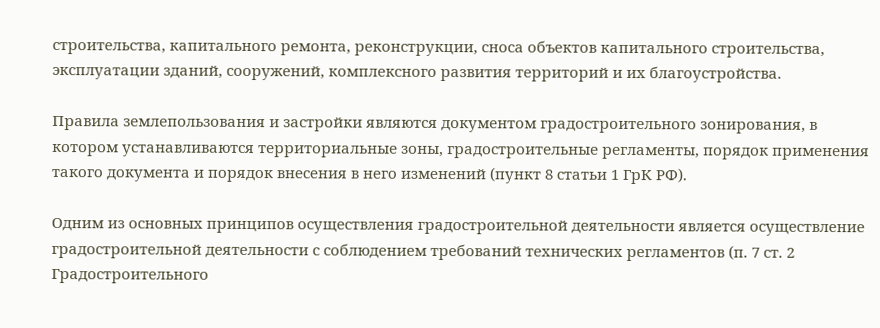строительства, капитального ремонта, реконструкции, сноса объектов капитального строительства, эксплуатации зданий, сооружений, комплексного развития территорий и их благоустройства.

Правила землепользования и застройки являются документом градостроительного зонирования, в котором устанавливаются территориальные зоны, градостроительные регламенты, порядок применения такого документа и порядок внесения в него изменений (пункт 8 статьи 1 ГрК РФ).

Одним из основных принципов осуществления градостроительной деятельности является осуществление градостроительной деятельности с соблюдением требований технических регламентов (п. 7 ст. 2 Градостроительного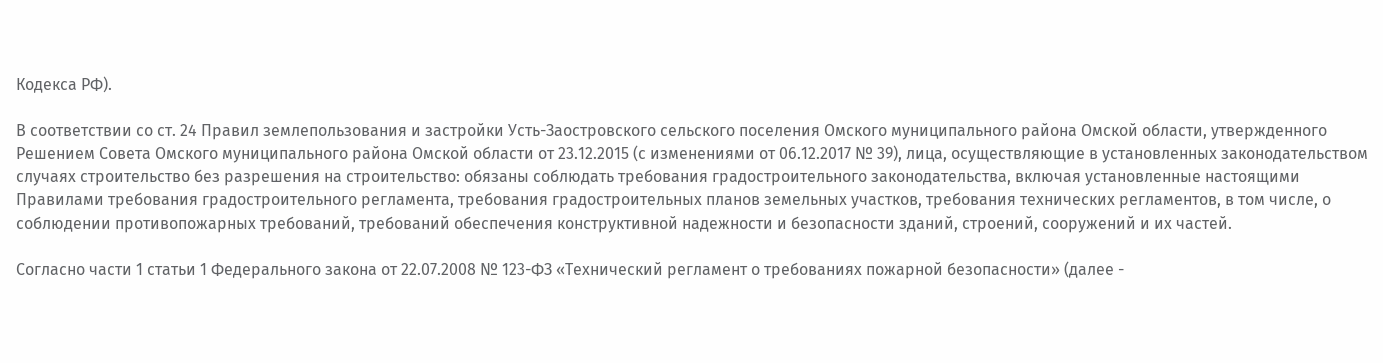Кодекса РФ).

В соответствии со ст. 24 Правил землепользования и застройки Усть-Заостровского сельского поселения Омского муниципального района Омской области, утвержденного Решением Совета Омского муниципального района Омской области от 23.12.2015 (с изменениями от 06.12.2017 № 39), лица, осуществляющие в установленных законодательством случаях строительство без разрешения на строительство: обязаны соблюдать требования градостроительного законодательства, включая установленные настоящими Правилами требования градостроительного регламента, требования градостроительных планов земельных участков, требования технических регламентов, в том числе, о соблюдении противопожарных требований, требований обеспечения конструктивной надежности и безопасности зданий, строений, сооружений и их частей.

Согласно части 1 статьи 1 Федерального закона от 22.07.2008 № 123-ФЗ «Технический регламент о требованиях пожарной безопасности» (далее -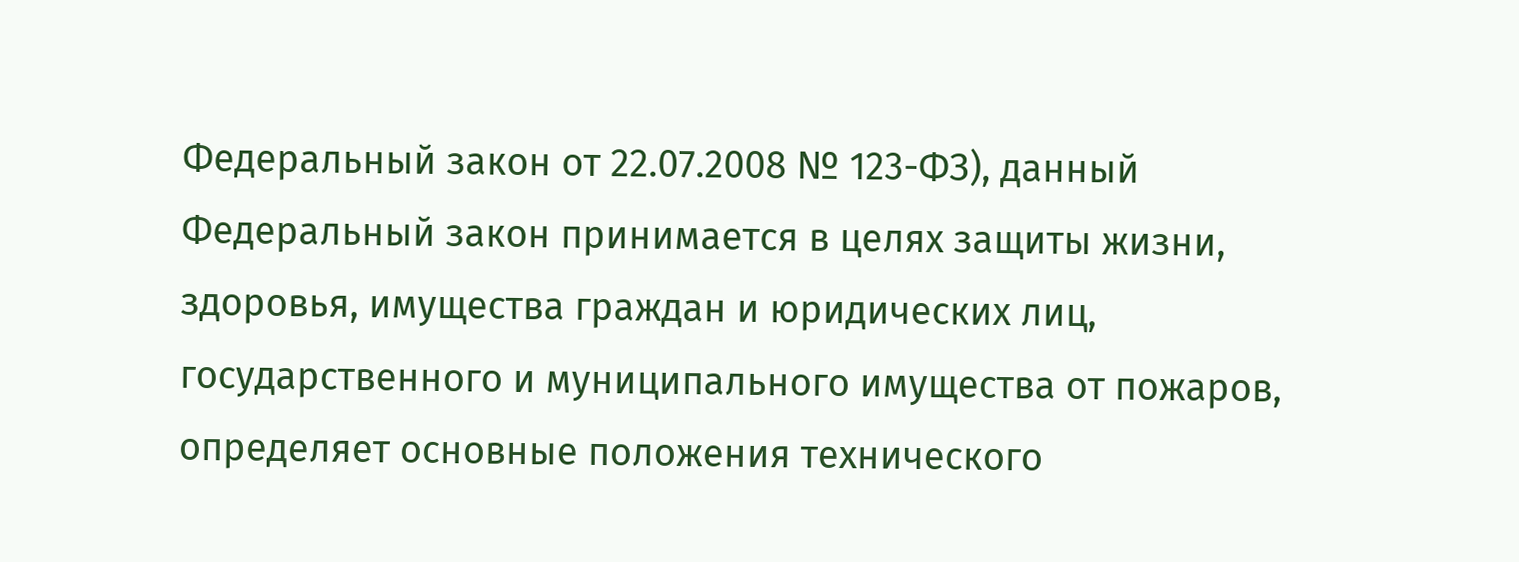Федеральный закон от 22.07.2008 № 123-ФЗ), данный Федеральный закон принимается в целях защиты жизни, здоровья, имущества граждан и юридических лиц, государственного и муниципального имущества от пожаров, определяет основные положения технического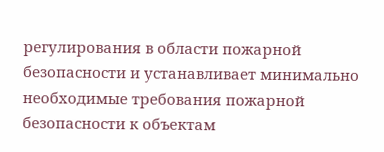регулирования в области пожарной безопасности и устанавливает минимально необходимые требования пожарной безопасности к объектам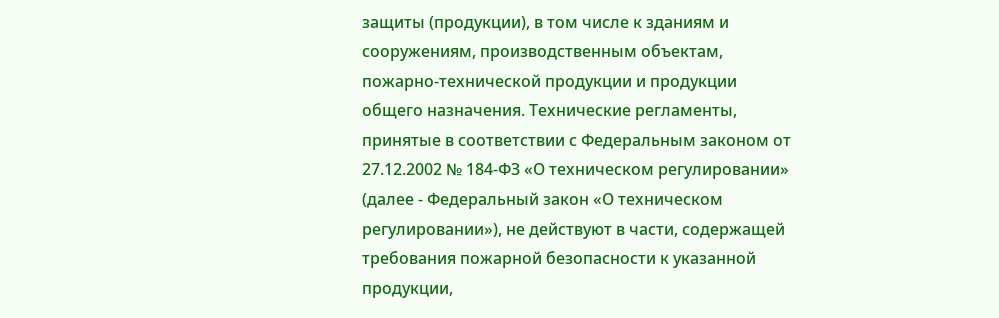защиты (продукции), в том числе к зданиям и сооружениям, производственным объектам, пожарно-технической продукции и продукции общего назначения. Технические регламенты, принятые в соответствии с Федеральным законом от 27.12.2002 № 184-ФЗ «О техническом регулировании» (далее - Федеральный закон «О техническом регулировании»), не действуют в части, содержащей требования пожарной безопасности к указанной продукции,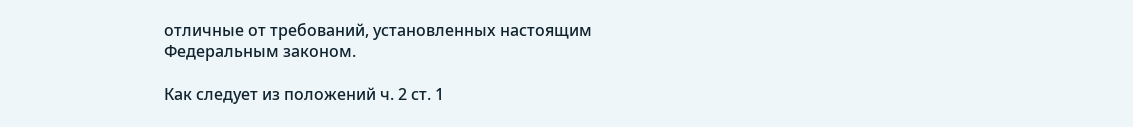отличные от требований, установленных настоящим Федеральным законом.

Как следует из положений ч. 2 ст. 1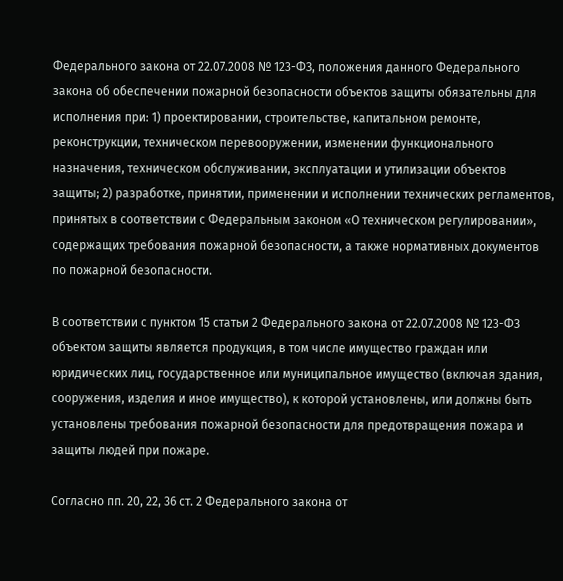Федерального закона от 22.07.2008 № 123-ФЗ, положения данного Федерального закона об обеспечении пожарной безопасности объектов защиты обязательны для исполнения при: 1) проектировании, строительстве, капитальном ремонте, реконструкции, техническом перевооружении, изменении функционального назначения, техническом обслуживании, эксплуатации и утилизации объектов защиты; 2) разработке, принятии, применении и исполнении технических регламентов, принятых в соответствии с Федеральным законом «О техническом регулировании», содержащих требования пожарной безопасности, а также нормативных документов по пожарной безопасности.

В соответствии с пунктом 15 статьи 2 Федерального закона от 22.07.2008 № 123-ФЗ объектом защиты является продукция, в том числе имущество граждан или юридических лиц, государственное или муниципальное имущество (включая здания, сооружения, изделия и иное имущество), к которой установлены, или должны быть установлены требования пожарной безопасности для предотвращения пожара и защиты людей при пожаре.

Согласно пп. 20, 22, 36 ст. 2 Федерального закона от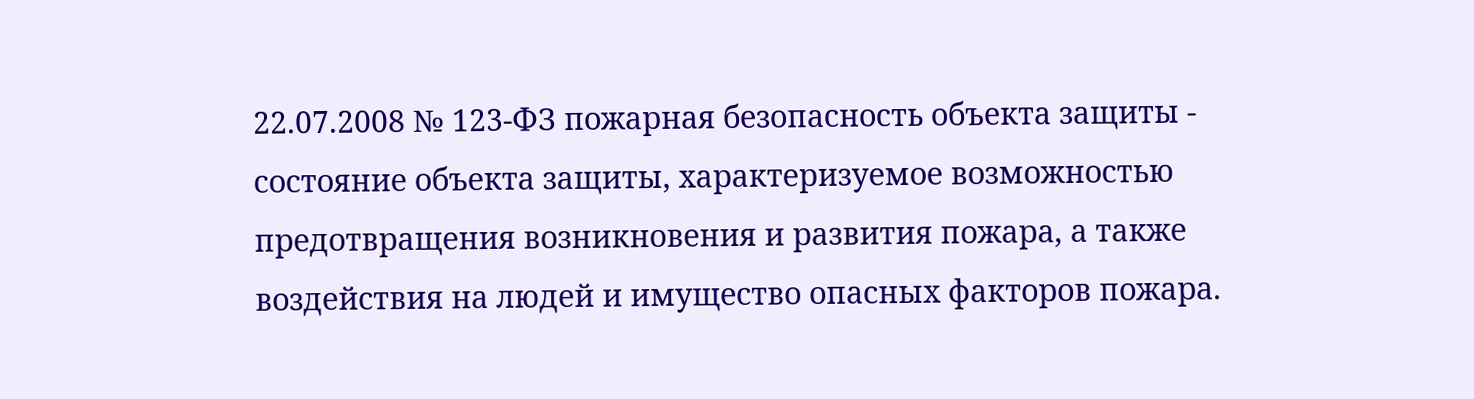22.07.2008 № 123-ФЗ пожарная безопасность объекта защиты - состояние объекта защиты, характеризуемое возможностью предотвращения возникновения и развития пожара, а также воздействия на людей и имущество опасных факторов пожара.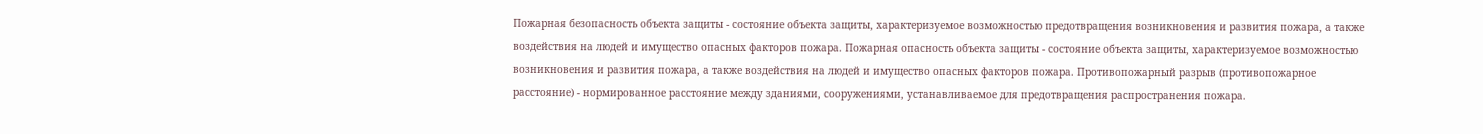Пожарная безопасность объекта защиты - состояние объекта защиты, характеризуемое возможностью предотвращения возникновения и развития пожара, а также воздействия на людей и имущество опасных факторов пожара. Пожарная опасность объекта защиты - состояние объекта защиты, характеризуемое возможностью возникновения и развития пожара, а также воздействия на людей и имущество опасных факторов пожара. Противопожарный разрыв (противопожарное расстояние) - нормированное расстояние между зданиями, сооружениями, устанавливаемое для предотвращения распространения пожара.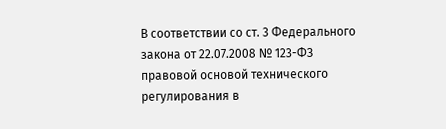В соответствии со ст. 3 Федерального закона от 22.07.2008 № 123-ФЗ правовой основой технического регулирования в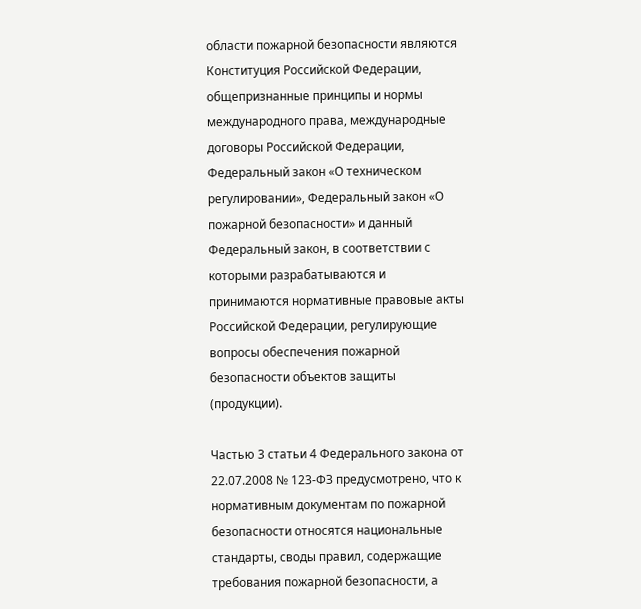области пожарной безопасности являются Конституция Российской Федерации, общепризнанные принципы и нормы международного права, международные договоры Российской Федерации, Федеральный закон «О техническом регулировании», Федеральный закон «О пожарной безопасности» и данный Федеральный закон, в соответствии с которыми разрабатываются и принимаются нормативные правовые акты Российской Федерации, регулирующие вопросы обеспечения пожарной безопасности объектов защиты (продукции).

Частью 3 статьи 4 Федерального закона от 22.07.2008 № 123-ФЗ предусмотрено, что к нормативным документам по пожарной безопасности относятся национальные стандарты, своды правил, содержащие требования пожарной безопасности, а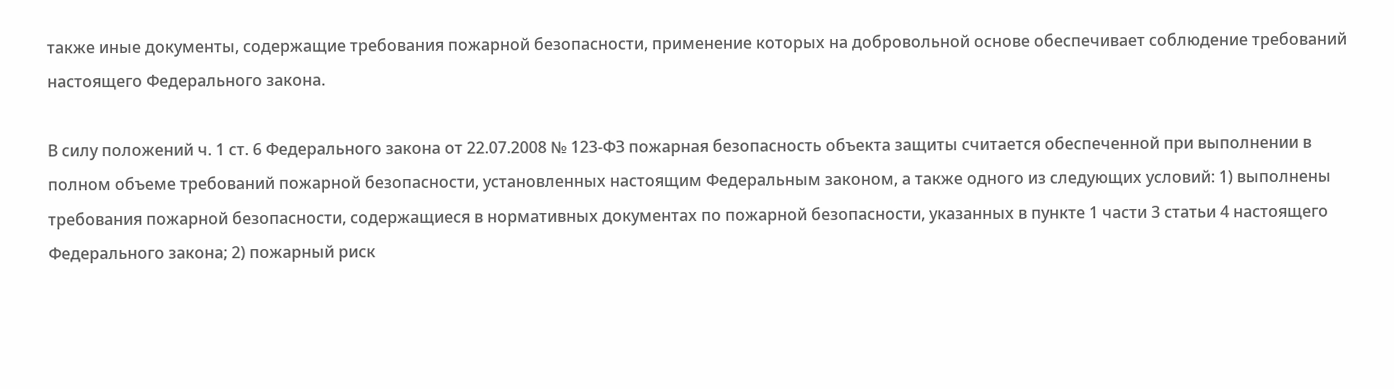также иные документы, содержащие требования пожарной безопасности, применение которых на добровольной основе обеспечивает соблюдение требований настоящего Федерального закона.

В силу положений ч. 1 ст. 6 Федерального закона от 22.07.2008 № 123-ФЗ пожарная безопасность объекта защиты считается обеспеченной при выполнении в полном объеме требований пожарной безопасности, установленных настоящим Федеральным законом, а также одного из следующих условий: 1) выполнены требования пожарной безопасности, содержащиеся в нормативных документах по пожарной безопасности, указанных в пункте 1 части 3 статьи 4 настоящего Федерального закона; 2) пожарный риск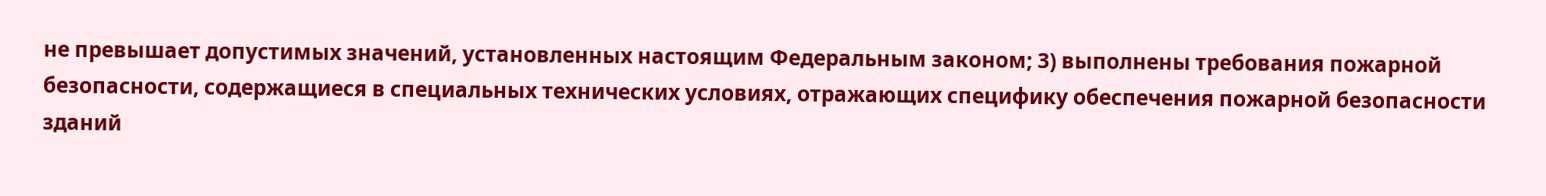не превышает допустимых значений, установленных настоящим Федеральным законом; 3) выполнены требования пожарной безопасности, содержащиеся в специальных технических условиях, отражающих специфику обеспечения пожарной безопасности зданий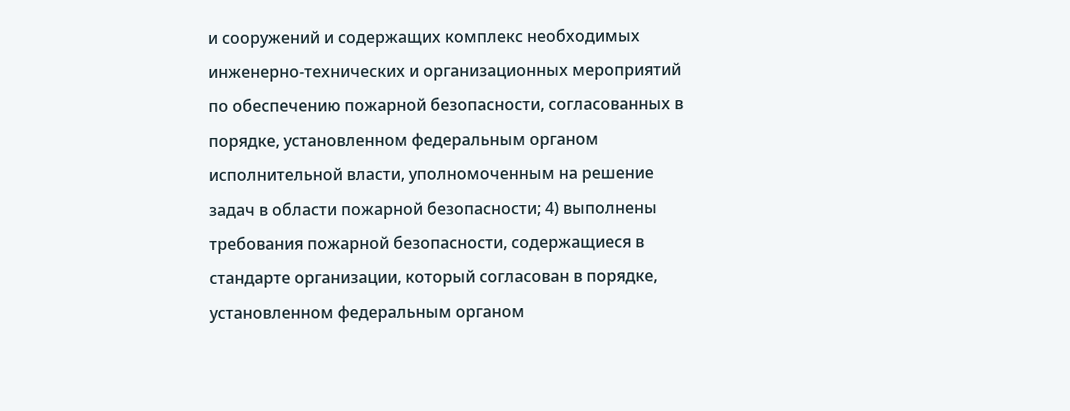и сооружений и содержащих комплекс необходимых инженерно-технических и организационных мероприятий по обеспечению пожарной безопасности, согласованных в порядке, установленном федеральным органом исполнительной власти, уполномоченным на решение задач в области пожарной безопасности; 4) выполнены требования пожарной безопасности, содержащиеся в стандарте организации, который согласован в порядке, установленном федеральным органом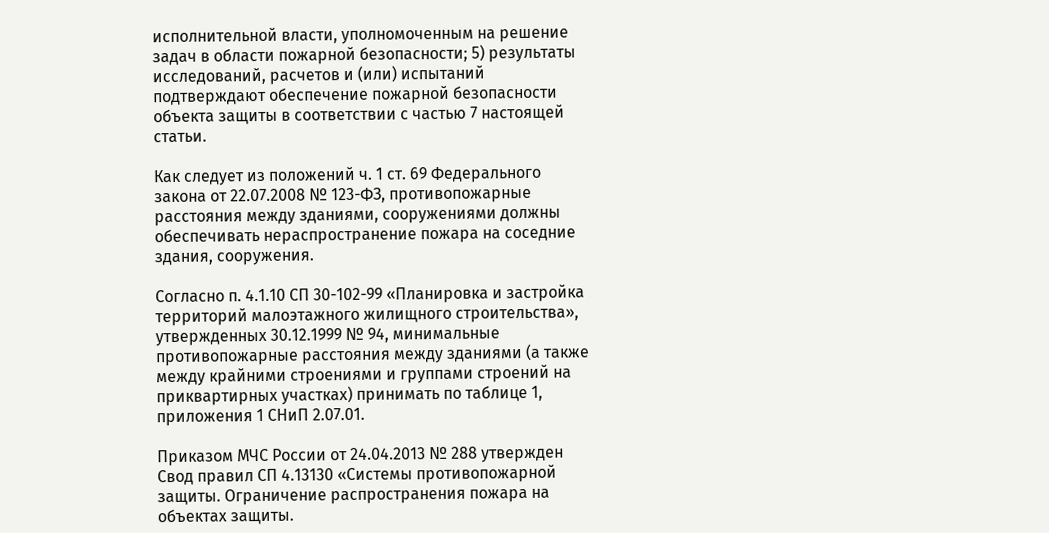исполнительной власти, уполномоченным на решение задач в области пожарной безопасности; 5) результаты исследований, расчетов и (или) испытаний подтверждают обеспечение пожарной безопасности объекта защиты в соответствии с частью 7 настоящей статьи.

Как следует из положений ч. 1 ст. 69 Федерального закона от 22.07.2008 № 123-ФЗ, противопожарные расстояния между зданиями, сооружениями должны обеспечивать нераспространение пожара на соседние здания, сооружения.

Согласно п. 4.1.10 СП 30-102-99 «Планировка и застройка территорий малоэтажного жилищного строительства», утвержденных 30.12.1999 № 94, минимальные противопожарные расстояния между зданиями (а также между крайними строениями и группами строений на приквартирных участках) принимать по таблице 1, приложения 1 СНиП 2.07.01.

Приказом МЧС России от 24.04.2013 № 288 утвержден Свод правил СП 4.13130 «Системы противопожарной защиты. Ограничение распространения пожара на объектах защиты.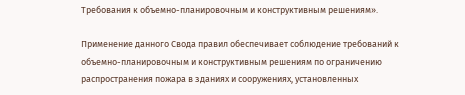Требования к объемно-планировочным и конструктивным решениям».

Применение данного Свода правил обеспечивает соблюдение требований к объемно-планировочным и конструктивным решениям по ограничению распространения пожара в зданиях и сооружениях, установленных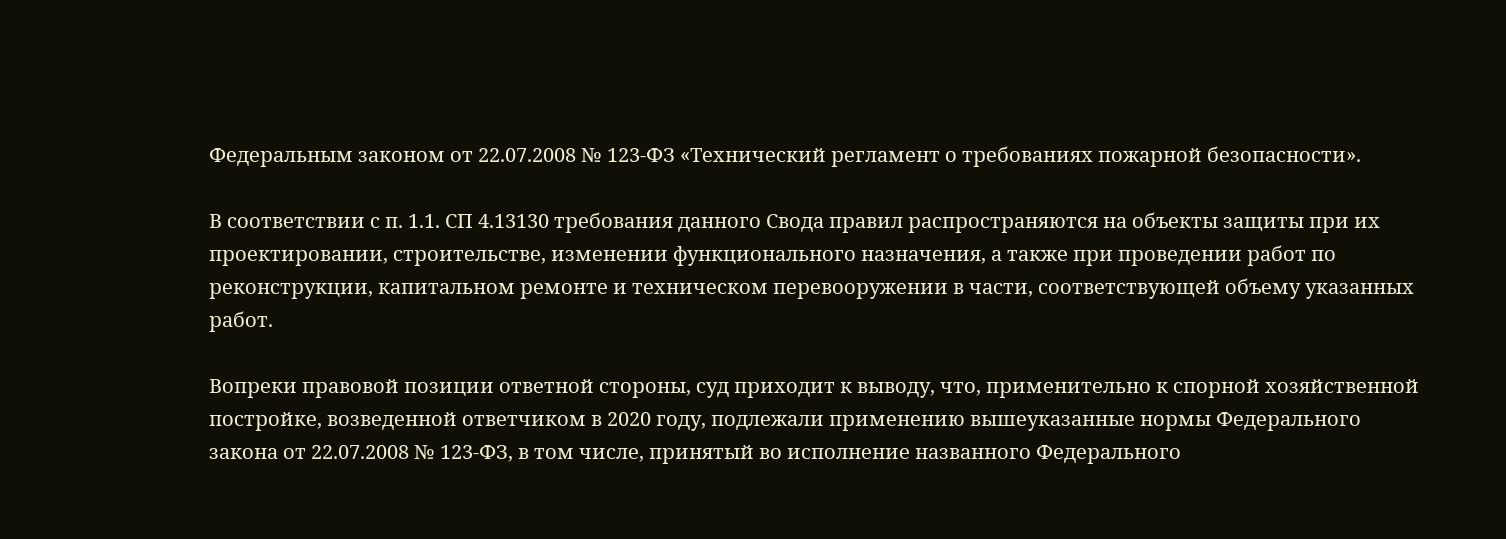Федеральным законом от 22.07.2008 № 123-ФЗ «Технический регламент о требованиях пожарной безопасности».

В соответствии с п. 1.1. СП 4.13130 требования данного Свода правил распространяются на объекты защиты при их проектировании, строительстве, изменении функционального назначения, а также при проведении работ по реконструкции, капитальном ремонте и техническом перевооружении в части, соответствующей объему указанных работ.

Вопреки правовой позиции ответной стороны, суд приходит к выводу, что, применительно к спорной хозяйственной постройке, возведенной ответчиком в 2020 году, подлежали применению вышеуказанные нормы Федерального закона от 22.07.2008 № 123-ФЗ, в том числе, принятый во исполнение названного Федерального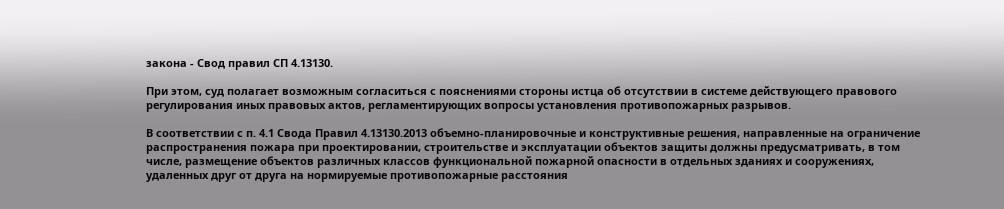закона - Свод правил СП 4.13130.

При этом, суд полагает возможным согласиться с пояснениями стороны истца об отсутствии в системе действующего правового регулирования иных правовых актов, регламентирующих вопросы установления противопожарных разрывов.

В соответствии с п. 4.1 Свода Правил 4.13130.2013 объемно-планировочные и конструктивные решения, направленные на ограничение распространения пожара при проектировании, строительстве и эксплуатации объектов защиты должны предусматривать, в том числе, размещение объектов различных классов функциональной пожарной опасности в отдельных зданиях и сооружениях, удаленных друг от друга на нормируемые противопожарные расстояния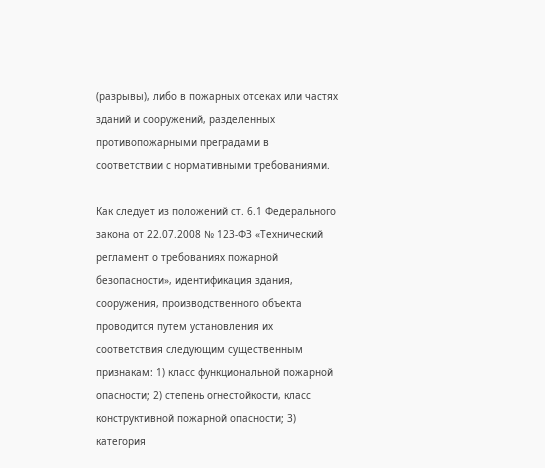(разрывы), либо в пожарных отсеках или частях зданий и сооружений, разделенных противопожарными преградами в соответствии с нормативными требованиями.

Как следует из положений ст. 6.1 Федерального закона от 22.07.2008 № 123-ФЗ «Технический регламент о требованиях пожарной безопасности», идентификация здания, сооружения, производственного объекта проводится путем установления их соответствия следующим существенным признакам: 1) класс функциональной пожарной опасности; 2) степень огнестойкости, класс конструктивной пожарной опасности; 3) категория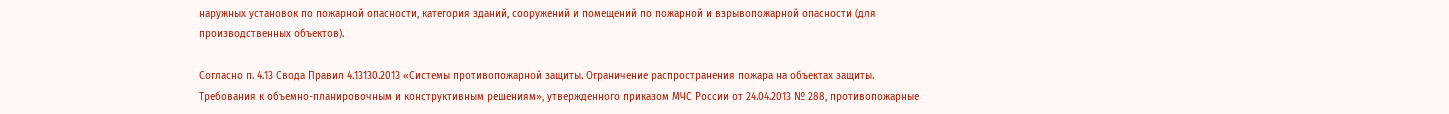наружных установок по пожарной опасности, категория зданий, сооружений и помещений по пожарной и взрывопожарной опасности (для производственных объектов).

Согласно п. 4.13 Свода Правил 4.13130.2013 «Системы противопожарной защиты. Ограничение распространения пожара на объектах защиты. Требования к объемно-планировочным и конструктивным решениям», утвержденного приказом МЧС России от 24.04.2013 № 288, противопожарные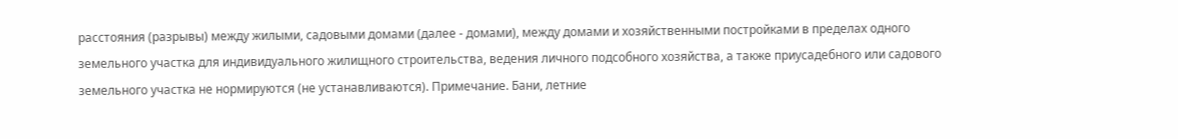расстояния (разрывы) между жилыми, садовыми домами (далее - домами), между домами и хозяйственными постройками в пределах одного земельного участка для индивидуального жилищного строительства, ведения личного подсобного хозяйства, а также приусадебного или садового земельного участка не нормируются (не устанавливаются). Примечание. Бани, летние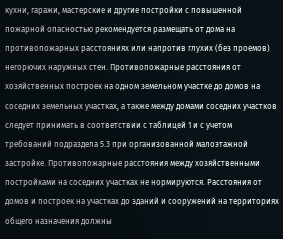кухни, гаражи, мастерские и другие постройки с повышенной пожарной опасностью рекомендуется размещать от дома на противопожарных расстояниях или напротив глухих (без проемов) негорючих наружных стен. Противопожарные расстояния от хозяйственных построек на одном земельном участке до домов на соседних земельных участках, а также между домами соседних участков следует принимать в соответствии с таблицей 1 и с учетом требований подраздела 5.3 при организованной малоэтажной застройке. Противопожарные расстояния между хозяйственными постройками на соседних участках не нормируются. Расстояния от домов и построек на участках до зданий и сооружений на территориях общего назначения должны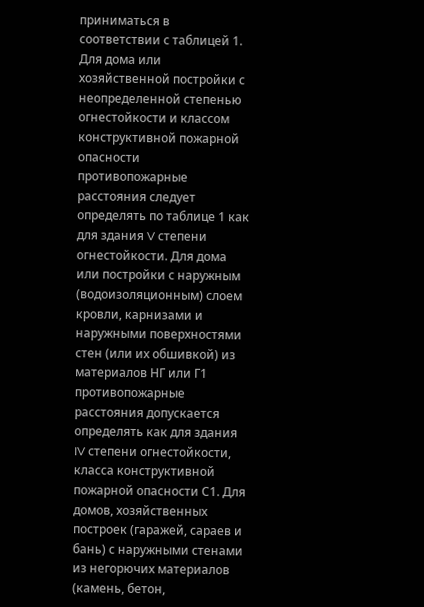приниматься в соответствии с таблицей 1. Для дома или хозяйственной постройки с неопределенной степенью огнестойкости и классом конструктивной пожарной опасности противопожарные расстояния следует определять по таблице 1 как для здания V степени огнестойкости. Для дома или постройки с наружным (водоизоляционным) слоем кровли, карнизами и наружными поверхностями стен (или их обшивкой) из материалов НГ или Г1 противопожарные расстояния допускается определять как для здания IV степени огнестойкости, класса конструктивной пожарной опасности С1. Для домов, хозяйственных построек (гаражей, сараев и бань) с наружными стенами из негорючих материалов (камень, бетон,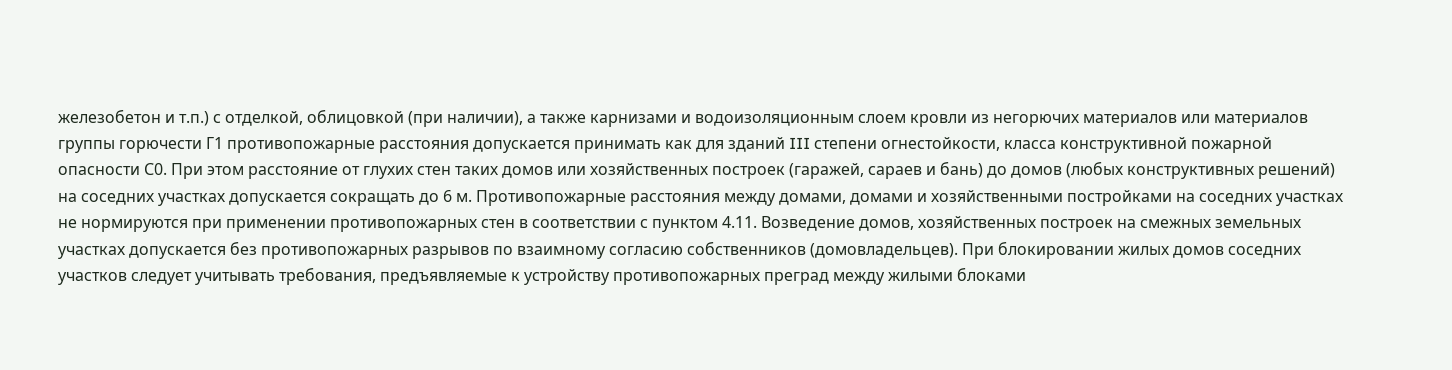железобетон и т.п.) с отделкой, облицовкой (при наличии), а также карнизами и водоизоляционным слоем кровли из негорючих материалов или материалов группы горючести Г1 противопожарные расстояния допускается принимать как для зданий III степени огнестойкости, класса конструктивной пожарной опасности С0. При этом расстояние от глухих стен таких домов или хозяйственных построек (гаражей, сараев и бань) до домов (любых конструктивных решений) на соседних участках допускается сокращать до 6 м. Противопожарные расстояния между домами, домами и хозяйственными постройками на соседних участках не нормируются при применении противопожарных стен в соответствии с пунктом 4.11. Возведение домов, хозяйственных построек на смежных земельных участках допускается без противопожарных разрывов по взаимному согласию собственников (домовладельцев). При блокировании жилых домов соседних участков следует учитывать требования, предъявляемые к устройству противопожарных преград между жилыми блоками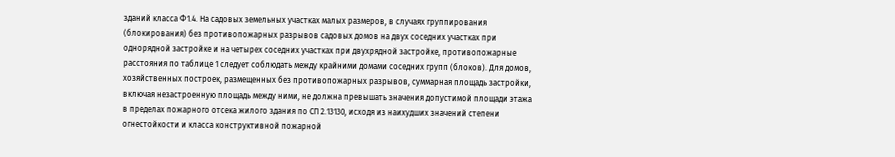зданий класса Ф1.4. На садовых земельных участках малых размеров, в случаях группирования (блокирования) без противопожарных разрывов садовых домов на двух соседних участках при однорядной застройке и на четырех соседних участках при двухрядной застройке, противопожарные расстояния по таблице 1 следует соблюдать между крайними домами соседних групп (блоков). Для домов, хозяйственных построек, размещенных без противопожарных разрывов, суммарная площадь застройки, включая незастроенную площадь между ними, не должна превышать значения допустимой площади этажа в пределах пожарного отсека жилого здания по СП 2.13130, исходя из наихудших значений степени огнестойкости и класса конструктивной пожарной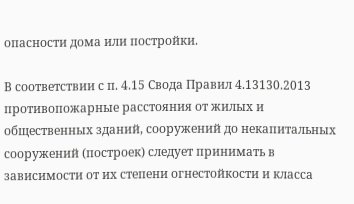опасности дома или постройки.

В соответствии с п. 4.15 Свода Правил 4.13130.2013 противопожарные расстояния от жилых и общественных зданий, сооружений до некапитальных сооружений (построек) следует принимать в зависимости от их степени огнестойкости и класса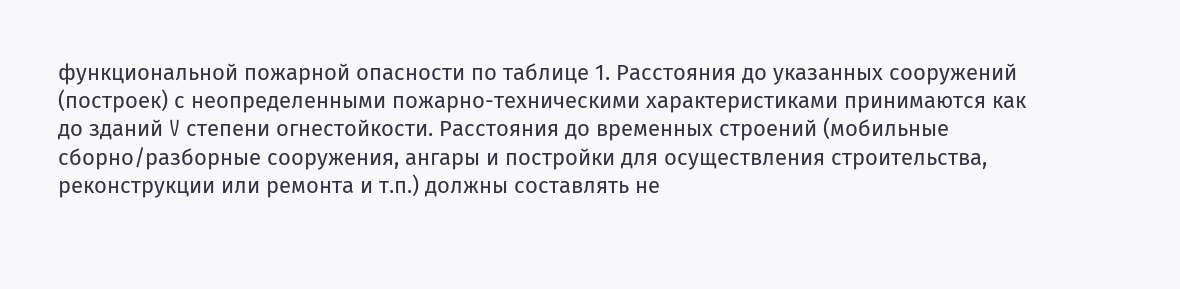функциональной пожарной опасности по таблице 1. Расстояния до указанных сооружений (построек) с неопределенными пожарно-техническими характеристиками принимаются как до зданий V степени огнестойкости. Расстояния до временных строений (мобильные сборно/разборные сооружения, ангары и постройки для осуществления строительства, реконструкции или ремонта и т.п.) должны составлять не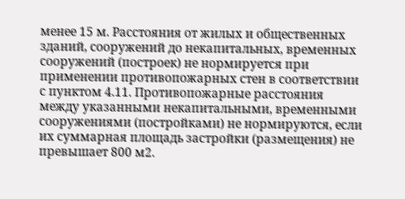менее 15 м. Расстояния от жилых и общественных зданий, сооружений до некапитальных, временных сооружений (построек) не нормируется при применении противопожарных стен в соответствии с пунктом 4.11. Противопожарные расстояния между указанными некапитальными, временными сооружениями (постройками) не нормируются, если их суммарная площадь застройки (размещения) не превышает 800 м2.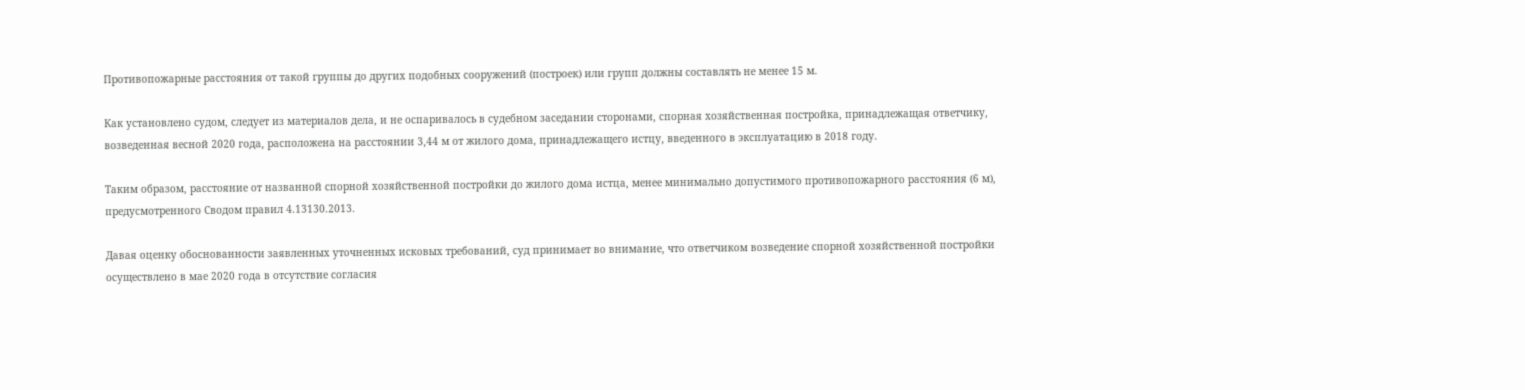Противопожарные расстояния от такой группы до других подобных сооружений (построек) или групп должны составлять не менее 15 м.

Как установлено судом, следует из материалов дела, и не оспаривалось в судебном заседании сторонами, спорная хозяйственная постройка, принадлежащая ответчику, возведенная весной 2020 года, расположена на расстоянии 3,44 м от жилого дома, принадлежащего истцу, введенного в эксплуатацию в 2018 году.

Таким образом, расстояние от названной спорной хозяйственной постройки до жилого дома истца, менее минимально допустимого противопожарного расстояния (6 м), предусмотренного Сводом правил 4.13130.2013.

Давая оценку обоснованности заявленных уточненных исковых требований, суд принимает во внимание, что ответчиком возведение спорной хозяйственной постройки осуществлено в мае 2020 года в отсутствие согласия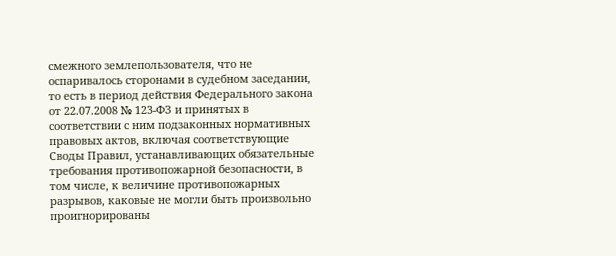смежного землепользователя, что не оспаривалось сторонами в судебном заседании, то есть в период действия Федерального закона от 22.07.2008 № 123-ФЗ и принятых в соответствии с ним подзаконных нормативных правовых актов, включая соответствующие Своды Правил, устанавливающих обязательные требования противопожарной безопасности, в том числе, к величине противопожарных разрывов, каковые не могли быть произвольно проигнорированы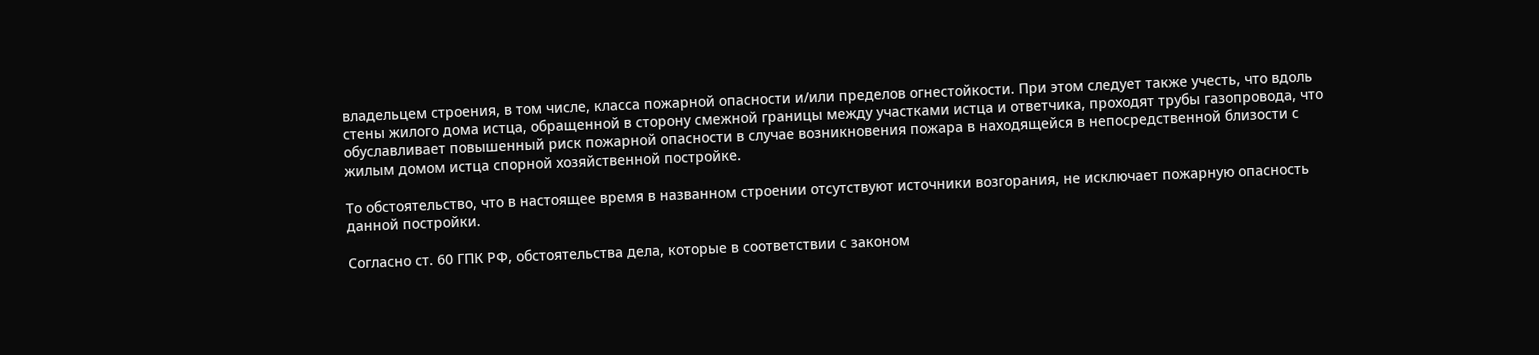владельцем строения, в том числе, класса пожарной опасности и/или пределов огнестойкости. При этом следует также учесть, что вдоль стены жилого дома истца, обращенной в сторону смежной границы между участками истца и ответчика, проходят трубы газопровода, что обуславливает повышенный риск пожарной опасности в случае возникновения пожара в находящейся в непосредственной близости с жилым домом истца спорной хозяйственной постройке.

То обстоятельство, что в настоящее время в названном строении отсутствуют источники возгорания, не исключает пожарную опасность данной постройки.

Согласно ст. 60 ГПК РФ, обстоятельства дела, которые в соответствии с законом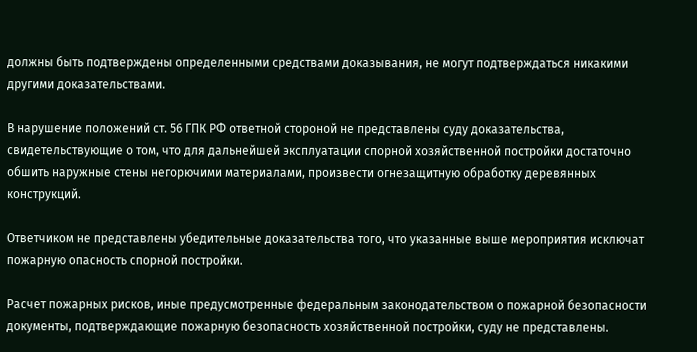должны быть подтверждены определенными средствами доказывания, не могут подтверждаться никакими другими доказательствами.

В нарушение положений ст. 56 ГПК РФ ответной стороной не представлены суду доказательства, свидетельствующие о том, что для дальнейшей эксплуатации спорной хозяйственной постройки достаточно обшить наружные стены негорючими материалами, произвести огнезащитную обработку деревянных конструкций.

Ответчиком не представлены убедительные доказательства того, что указанные выше мероприятия исключат пожарную опасность спорной постройки.

Расчет пожарных рисков, иные предусмотренные федеральным законодательством о пожарной безопасности документы, подтверждающие пожарную безопасность хозяйственной постройки, суду не представлены.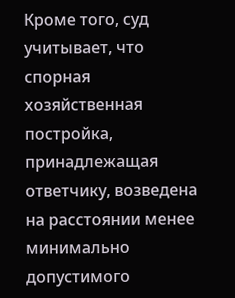Кроме того, суд учитывает, что спорная хозяйственная постройка, принадлежащая ответчику, возведена на расстоянии менее минимально допустимого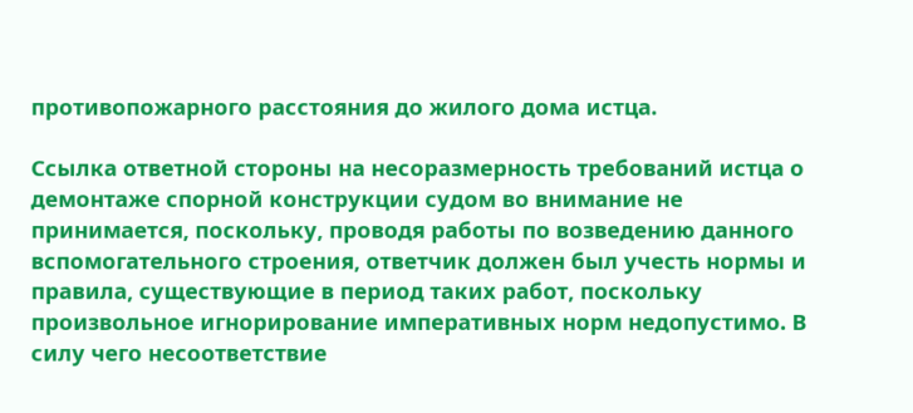противопожарного расстояния до жилого дома истца.

Ссылка ответной стороны на несоразмерность требований истца о демонтаже спорной конструкции судом во внимание не принимается, поскольку, проводя работы по возведению данного вспомогательного строения, ответчик должен был учесть нормы и правила, существующие в период таких работ, поскольку произвольное игнорирование императивных норм недопустимо. В силу чего несоответствие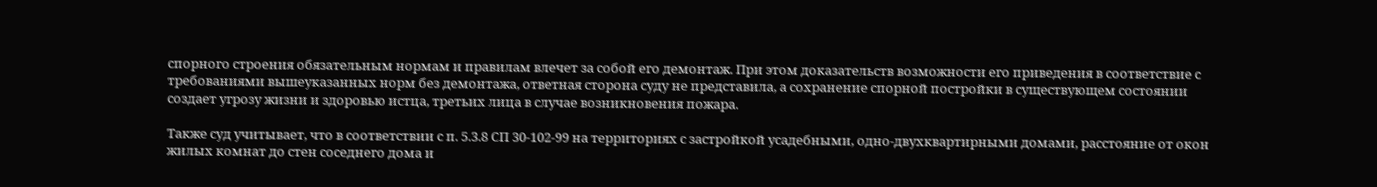спорного строения обязательным нормам и правилам влечет за собой его демонтаж. При этом доказательств возможности его приведения в соответствие с требованиями вышеуказанных норм без демонтажа, ответная сторона суду не представила, а сохранение спорной постройки в существующем состоянии создает угрозу жизни и здоровью истца, третьих лица в случае возникновения пожара.

Также суд учитывает, что в соответствии с п. 5.3.8 СП 30-102-99 на территориях с застройкой усадебными, одно-двухквартирными домами, расстояние от окон жилых комнат до стен соседнего дома и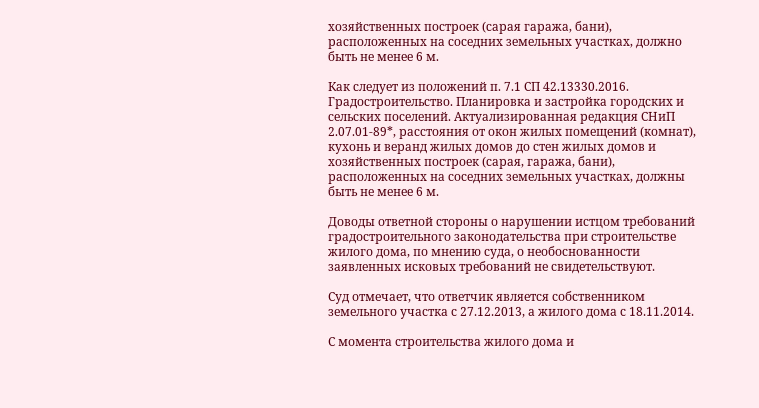хозяйственных построек (сарая гаража, бани), расположенных на соседних земельных участках, должно быть не менее 6 м.

Как следует из положений п. 7.1 СП 42.13330.2016. Градостроительство. Планировка и застройка городских и сельских поселений. Актуализированная редакция СНиП 2.07.01-89*, расстояния от окон жилых помещений (комнат), кухонь и веранд жилых домов до стен жилых домов и хозяйственных построек (сарая, гаража, бани), расположенных на соседних земельных участках, должны быть не менее 6 м.

Доводы ответной стороны о нарушении истцом требований градостроительного законодательства при строительстве жилого дома, по мнению суда, о необоснованности заявленных исковых требований не свидетельствуют.

Суд отмечает, что ответчик является собственником земельного участка с 27.12.2013, а жилого дома с 18.11.2014.

С момента строительства жилого дома и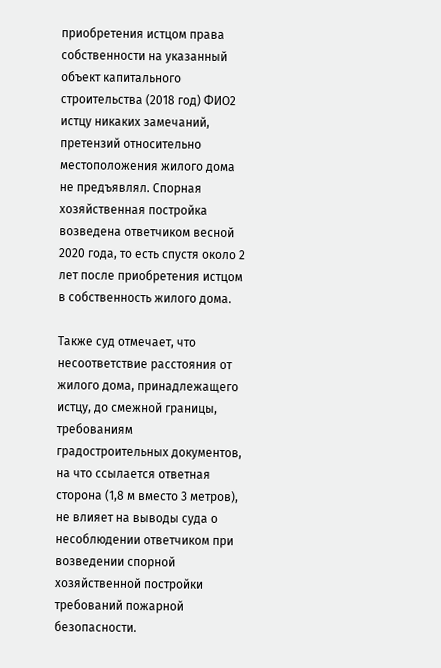приобретения истцом права собственности на указанный объект капитального строительства (2018 год) ФИО2 истцу никаких замечаний, претензий относительно местоположения жилого дома не предъявлял. Спорная хозяйственная постройка возведена ответчиком весной 2020 года, то есть спустя около 2 лет после приобретения истцом в собственность жилого дома.

Также суд отмечает, что несоответствие расстояния от жилого дома, принадлежащего истцу, до смежной границы, требованиям градостроительных документов, на что ссылается ответная сторона (1,8 м вместо 3 метров), не влияет на выводы суда о несоблюдении ответчиком при возведении спорной хозяйственной постройки требований пожарной безопасности.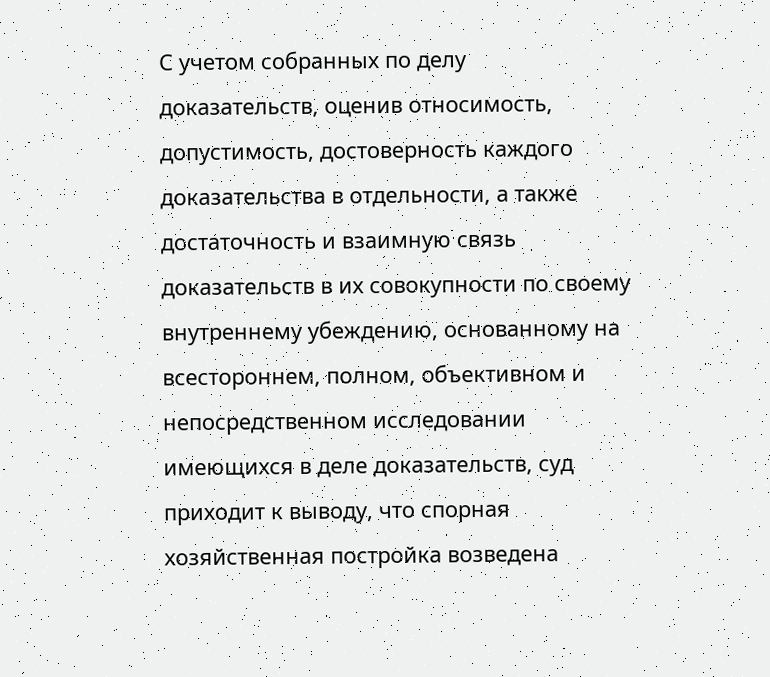С учетом собранных по делу доказательств, оценив относимость, допустимость, достоверность каждого доказательства в отдельности, а также достаточность и взаимную связь доказательств в их совокупности по своему внутреннему убеждению, основанному на всестороннем, полном, объективном и непосредственном исследовании имеющихся в деле доказательств, суд приходит к выводу, что спорная хозяйственная постройка возведена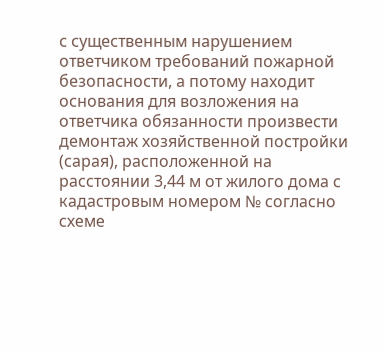с существенным нарушением ответчиком требований пожарной безопасности, а потому находит основания для возложения на ответчика обязанности произвести демонтаж хозяйственной постройки (сарая), расположенной на расстоянии 3,44 м от жилого дома с кадастровым номером № согласно схеме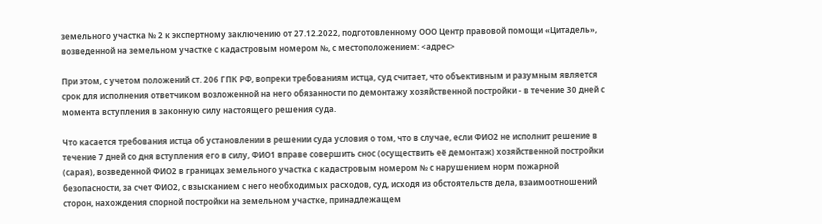земельного участка № 2 к экспертному заключению от 27.12.2022, подготовленному ООО Центр правовой помощи «Цитадель», возведенной на земельном участке с кадастровым номером №, с местоположением: <адрес>

При этом, с учетом положений ст. 206 ГПК РФ, вопреки требованиям истца, суд считает, что объективным и разумным является срок для исполнения ответчиком возложенной на него обязанности по демонтажу хозяйственной постройки - в течение 30 дней с момента вступления в законную силу настоящего решения суда.

Что касается требования истца об установлении в решении суда условия о том, что в случае, если ФИО2 не исполнит решение в течение 7 дней со дня вступления его в силу, ФИО1 вправе совершить снос (осуществить её демонтаж) хозяйственной постройки (сарая), возведенной ФИО2 в границах земельного участка с кадастровым номером № с нарушением норм пожарной безопасности, за счет ФИО2, с взысканием с него необходимых расходов, суд, исходя из обстоятельств дела, взаимоотношений сторон, нахождения спорной постройки на земельном участке, принадлежащем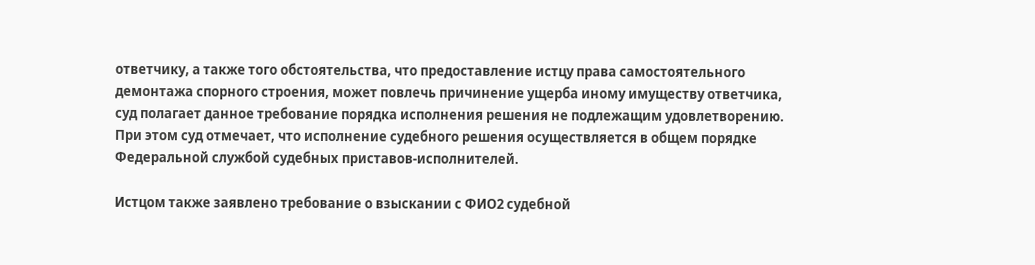ответчику, а также того обстоятельства, что предоставление истцу права самостоятельного демонтажа спорного строения, может повлечь причинение ущерба иному имуществу ответчика, суд полагает данное требование порядка исполнения решения не подлежащим удовлетворению. При этом суд отмечает, что исполнение судебного решения осуществляется в общем порядке Федеральной службой судебных приставов-исполнителей.

Истцом также заявлено требование о взыскании с ФИО2 судебной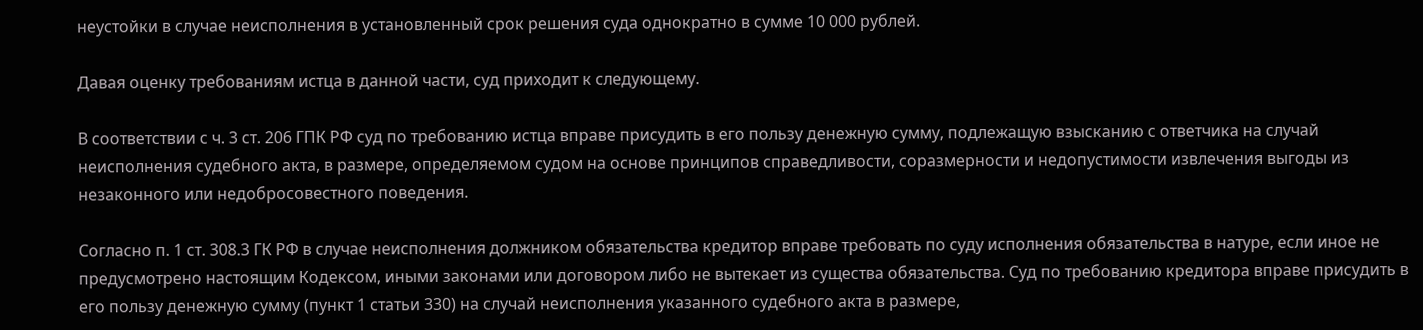неустойки в случае неисполнения в установленный срок решения суда однократно в сумме 10 000 рублей.

Давая оценку требованиям истца в данной части, суд приходит к следующему.

В соответствии с ч. 3 ст. 206 ГПК РФ суд по требованию истца вправе присудить в его пользу денежную сумму, подлежащую взысканию с ответчика на случай неисполнения судебного акта, в размере, определяемом судом на основе принципов справедливости, соразмерности и недопустимости извлечения выгоды из незаконного или недобросовестного поведения.

Согласно п. 1 ст. 308.3 ГК РФ в случае неисполнения должником обязательства кредитор вправе требовать по суду исполнения обязательства в натуре, если иное не предусмотрено настоящим Кодексом, иными законами или договором либо не вытекает из существа обязательства. Суд по требованию кредитора вправе присудить в его пользу денежную сумму (пункт 1 статьи 330) на случай неисполнения указанного судебного акта в размере,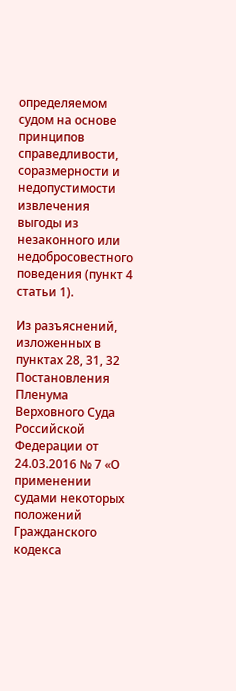определяемом судом на основе принципов справедливости, соразмерности и недопустимости извлечения выгоды из незаконного или недобросовестного поведения (пункт 4 статьи 1).

Из разъяснений, изложенных в пунктах 28, 31, 32 Постановления Пленума Верховного Суда Российской Федерации от 24.03.2016 № 7 «О применении судами некоторых положений Гражданского кодекса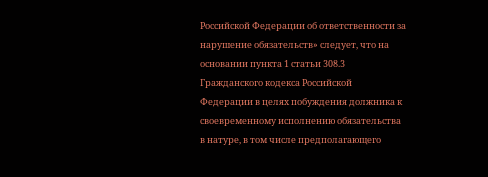Российской Федерации об ответственности за нарушение обязательств» следует, что на основании пункта 1 статьи 308.3 Гражданского кодекса Российской Федерации в целях побуждения должника к своевременному исполнению обязательства в натуре, в том числе предполагающего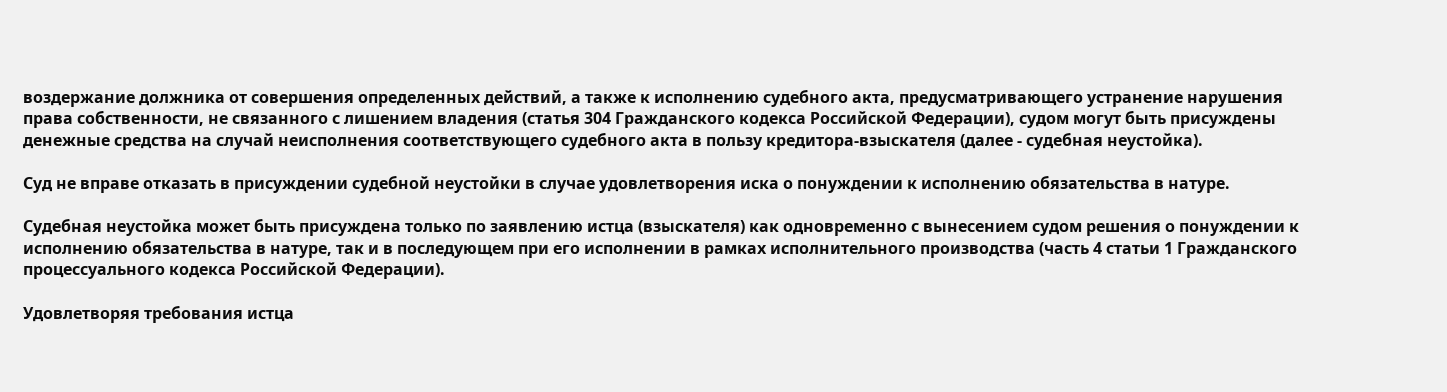воздержание должника от совершения определенных действий, а также к исполнению судебного акта, предусматривающего устранение нарушения права собственности, не связанного с лишением владения (статья 304 Гражданского кодекса Российской Федерации), судом могут быть присуждены денежные средства на случай неисполнения соответствующего судебного акта в пользу кредитора-взыскателя (далее - судебная неустойка).

Суд не вправе отказать в присуждении судебной неустойки в случае удовлетворения иска о понуждении к исполнению обязательства в натуре.

Судебная неустойка может быть присуждена только по заявлению истца (взыскателя) как одновременно с вынесением судом решения о понуждении к исполнению обязательства в натуре, так и в последующем при его исполнении в рамках исполнительного производства (часть 4 статьи 1 Гражданского процессуального кодекса Российской Федерации).

Удовлетворяя требования истца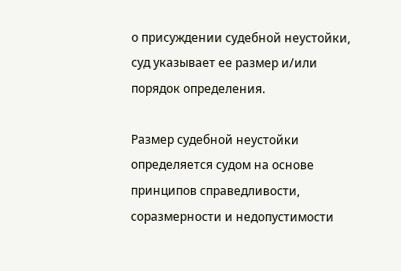о присуждении судебной неустойки, суд указывает ее размер и/или порядок определения.

Размер судебной неустойки определяется судом на основе принципов справедливости, соразмерности и недопустимости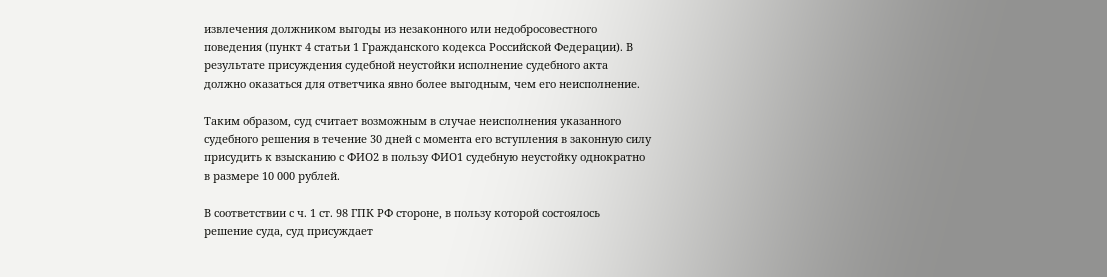извлечения должником выгоды из незаконного или недобросовестного поведения (пункт 4 статьи 1 Гражданского кодекса Российской Федерации). В результате присуждения судебной неустойки исполнение судебного акта должно оказаться для ответчика явно более выгодным, чем его неисполнение.

Таким образом, суд считает возможным в случае неисполнения указанного судебного решения в течение 30 дней с момента его вступления в законную силу присудить к взысканию с ФИО2 в пользу ФИО1 судебную неустойку однократно в размере 10 000 рублей.

В соответствии с ч. 1 ст. 98 ГПК РФ стороне, в пользу которой состоялось решение суда, суд присуждает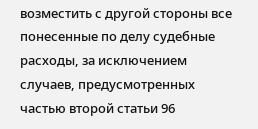возместить с другой стороны все понесенные по делу судебные расходы, за исключением случаев, предусмотренных частью второй статьи 96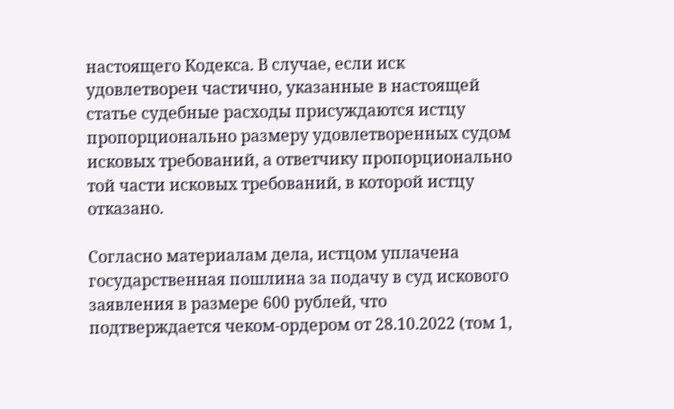настоящего Кодекса. В случае, если иск удовлетворен частично, указанные в настоящей статье судебные расходы присуждаются истцу пропорционально размеру удовлетворенных судом исковых требований, а ответчику пропорционально той части исковых требований, в которой истцу отказано.

Согласно материалам дела, истцом уплачена государственная пошлина за подачу в суд искового заявления в размере 600 рублей, что подтверждается чеком-ордером от 28.10.2022 (том 1,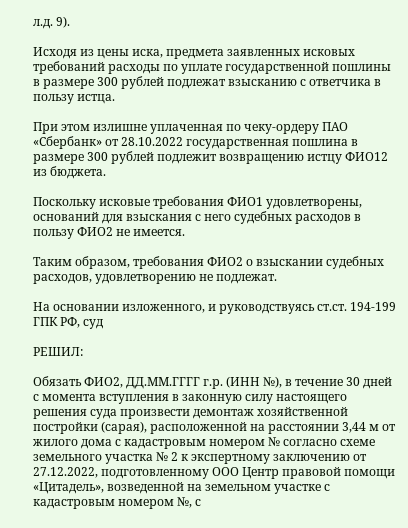л.д. 9).

Исходя из цены иска, предмета заявленных исковых требований расходы по уплате государственной пошлины в размере 300 рублей подлежат взысканию с ответчика в пользу истца.

При этом излишне уплаченная по чеку-ордеру ПАО «Сбербанк» от 28.10.2022 государственная пошлина в размере 300 рублей подлежит возвращению истцу ФИО12 из бюджета.

Поскольку исковые требования ФИО1 удовлетворены, оснований для взыскания с него судебных расходов в пользу ФИО2 не имеется.

Таким образом, требования ФИО2 о взыскании судебных расходов, удовлетворению не подлежат.

На основании изложенного, и руководствуясь ст.ст. 194-199 ГПК РФ, суд

РЕШИЛ:

Обязать ФИО2, ДД.ММ.ГГГГ г.р. (ИНН №), в течение 30 дней с момента вступления в законную силу настоящего решения суда произвести демонтаж хозяйственной постройки (сарая), расположенной на расстоянии 3,44 м от жилого дома с кадастровым номером № согласно схеме земельного участка № 2 к экспертному заключению от 27.12.2022, подготовленному ООО Центр правовой помощи «Цитадель», возведенной на земельном участке с кадастровым номером №, с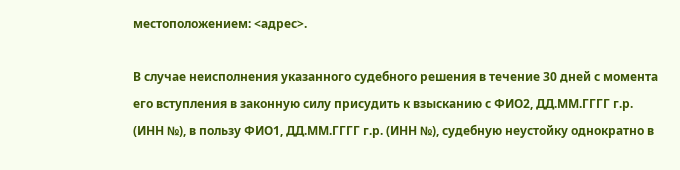местоположением: <адрес>.

В случае неисполнения указанного судебного решения в течение 30 дней с момента его вступления в законную силу присудить к взысканию с ФИО2, ДД.ММ.ГГГГ г.р. (ИНН №), в пользу ФИО1, ДД.ММ.ГГГГ г.р. (ИНН №), судебную неустойку однократно в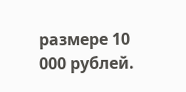размере 10 000 рублей.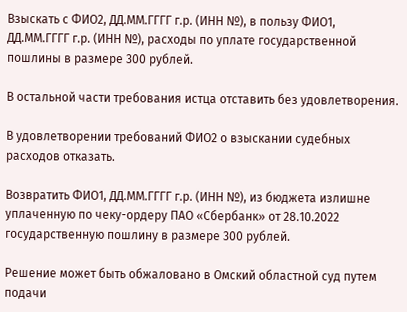Взыскать с ФИО2, ДД.ММ.ГГГГ г.р. (ИНН №), в пользу ФИО1, ДД.ММ.ГГГГ г.р. (ИНН №), расходы по уплате государственной пошлины в размере 300 рублей.

В остальной части требования истца отставить без удовлетворения.

В удовлетворении требований ФИО2 о взыскании судебных расходов отказать.

Возвратить ФИО1, ДД.ММ.ГГГГ г.р. (ИНН №), из бюджета излишне уплаченную по чеку-ордеру ПАО «Сбербанк» от 28.10.2022 государственную пошлину в размере 300 рублей.

Решение может быть обжаловано в Омский областной суд путем подачи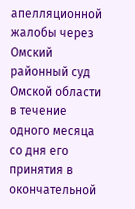апелляционной жалобы через Омский районный суд Омской области в течение одного месяца со дня его принятия в окончательной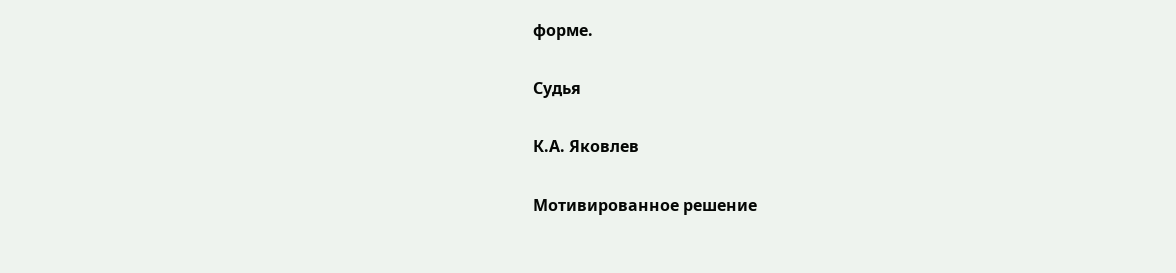форме.

Судья

К.А. Яковлев

Мотивированное решение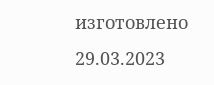изготовлено 29.03.2023